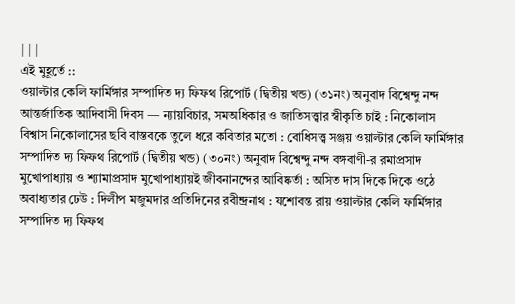| | |
এই মুহূর্তে ::
ওয়াল্টার কেলি ফার্মিঙ্গার সম্পাদিত দ্য ফিফথ রিপোর্ট (দ্বিতীয় খন্ড) (৩১নং) অনুবাদ বিশ্বেন্দু নন্দ আন্তর্জাতিক আদিবাসী দিবস — ন্যায়বিচার, সমঅধিকার ও জাতিসত্ত্বার স্বীকৃতি চাই : নিকোলাস বিশ্বাস নিকোলাসের ছবি বাস্তবকে তুলে ধরে কবিতার মতো : বোধিসত্ত্ব সঞ্জয় ওয়াল্টার কেলি ফার্মিঙ্গার সম্পাদিত দ্য ফিফথ রিপোর্ট (দ্বিতীয় খন্ড) (৩০নং) অনুবাদ বিশ্বেন্দু নন্দ বঙ্গবাণী-র রমাপ্রসাদ মুখোপাধ্যায় ও শ্যামাপ্রসাদ মুখোপাধ্যায়ই জীবনানন্দের আবিষ্কর্তা : অসিত দাস দিকে দিকে ওঠে অবাধ্যতার ঢেউ : দিলীপ মজুমদার প্রতিদিনের রবীন্দ্রনাথ : যশোবন্ত রায় ওয়াল্টার কেলি ফার্মিঙ্গার সম্পাদিত দ্য ফিফথ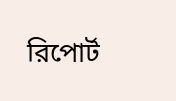রিপোর্ট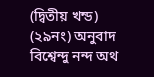(দ্বিতীয় খন্ড) (২৯নং) অনুবাদ বিশ্বেন্দু নন্দ অথ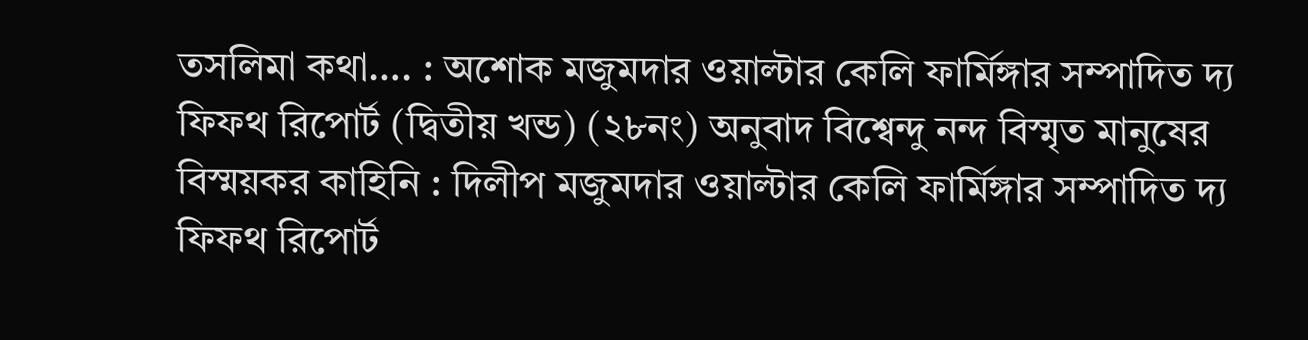তসলিমা কথা…. : অশোক মজুমদার ওয়াল্টার কেলি ফার্মিঙ্গার সম্পাদিত দ্য ফিফথ রিপোর্ট (দ্বিতীয় খন্ড) (২৮নং) অনুবাদ বিশ্বেন্দু নন্দ বিস্মৃত মানুষের বিস্ময়কর কাহিনি : দিলীপ মজুমদার ওয়াল্টার কেলি ফার্মিঙ্গার সম্পাদিত দ্য ফিফথ রিপোর্ট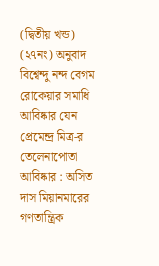(দ্বিতীয় খন্ড) (২৭নং) অনুবাদ বিশ্বেন্দু নন্দ বেগম রোকেয়ার সমাধি আবিষ্কার যেন প্রেমেন্দ্র মিত্র-র তেলেনাপোতা আবিষ্কার : অসিত দাস মিয়ানমারের গণতান্ত্রিক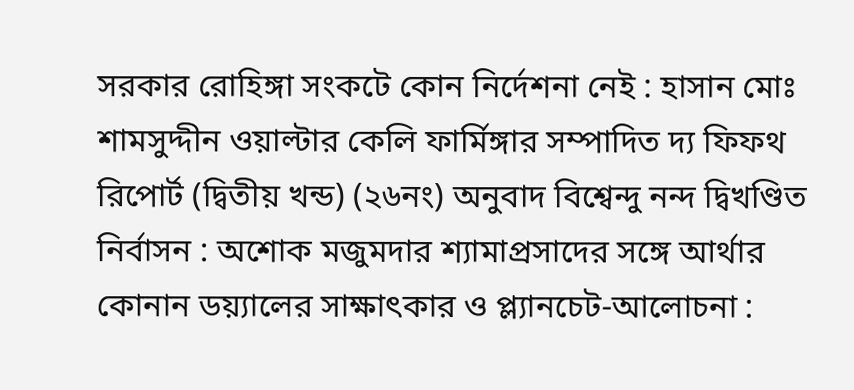সরকার রোহিঙ্গা সংকটে কোন নির্দেশনা নেই : হাসান মোঃ শামসুদ্দীন ওয়াল্টার কেলি ফার্মিঙ্গার সম্পাদিত দ্য ফিফথ রিপোর্ট (দ্বিতীয় খন্ড) (২৬নং) অনুবাদ বিশ্বেন্দু নন্দ দ্বিখণ্ডিত নির্বাসন : অশোক মজুমদার শ্যামাপ্রসাদের সঙ্গে আর্থার কোনান ডয়্যালের সাক্ষাৎকার ও প্ল্যানচেট-আলোচনা :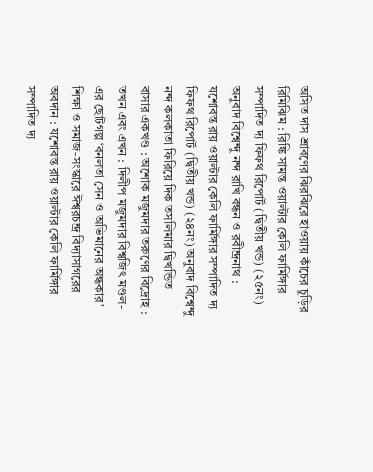অসিত দাস শ্রাবণের ঝিরঝিরে হাওয়ায় কাঁচের চুড়ির রিমিঝিম : রিঙ্কি সামন্ত ওয়াল্টার কেলি ফার্মিঙ্গার সম্পাদিত দ্য ফিফথ রিপোর্ট (দ্বিতীয় খন্ড) (২৫নং) অনুবাদ বিশ্বেন্দু নন্দ রাখি বন্ধন ও রবীন্দ্রনাথ : যশোবন্ত রায় ওয়াল্টার কেলি ফার্মিঙ্গার সম্পাদিত দ্য ফিফথ রিপোর্ট (দ্বিতীয় খন্ড) (২৪নং) অনুবাদ বিশ্বেন্দু নন্দ কলকাতা ফিরিয়ে দিক তসলিমার দ্বিখন্ডিত বাসার একখণ্ড : অশোক মজুমদার তরুণের বিদ্রোহ : তখন এবং এখন : দিলীপ মজুমদার বিশ্বজিৎ মণ্ডল-এর ছোটগল্প ‘বনলতা সেন ও অভিমানের অন্ধকার’ শিক্ষা ও সমাজ-সংস্কারে ঈশ্বরচন্দ্র বিদ্যাসাগরের অবদান : যশোবন্ত রায় ওয়াল্টার কেলি ফার্মিঙ্গার সম্পাদিত দ্য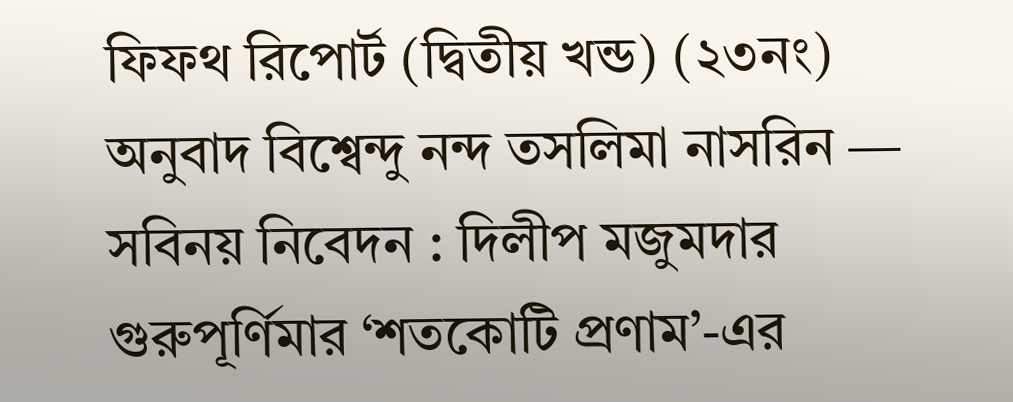ফিফথ রিপোর্ট (দ্বিতীয় খন্ড) (২৩নং) অনুবাদ বিশ্বেন্দু নন্দ তসলিমা নাসরিন — সবিনয় নিবেদন : দিলীপ মজুমদার গুরুপূর্ণিমার ‘শতকোটি প্রণাম’-এর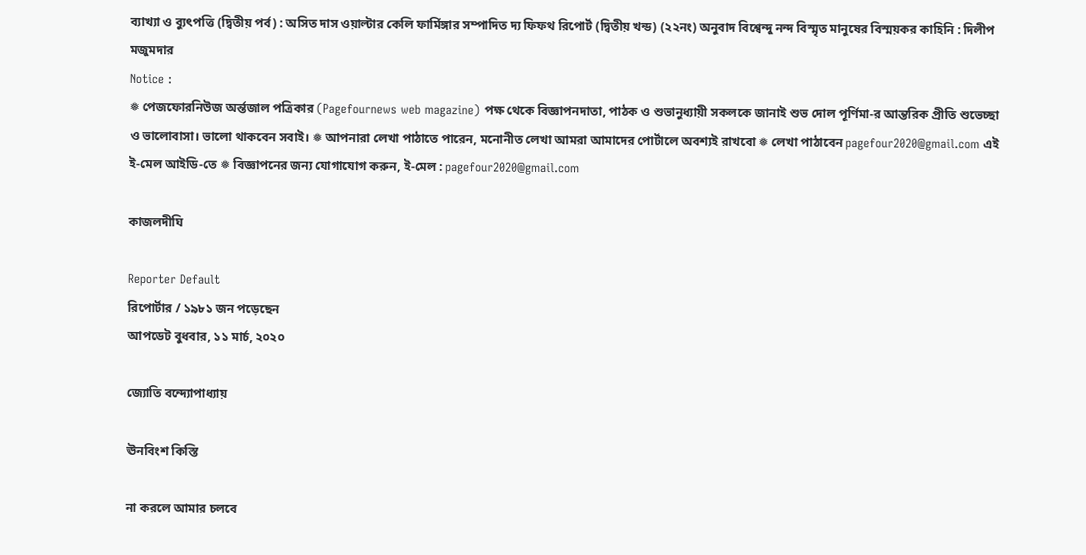ব্যাখ্যা ও ব্যুৎপত্তি (দ্বিতীয় পর্ব) : অসিত দাস ওয়াল্টার কেলি ফার্মিঙ্গার সম্পাদিত দ্য ফিফথ রিপোর্ট (দ্বিতীয় খন্ড) (২২নং) অনুবাদ বিশ্বেন্দু নন্দ বিস্মৃত মানুষের বিস্ময়কর কাহিনি : দিলীপ মজুমদার
Notice :
❅ পেজফোরনিউজ অর্ন্তজাল পত্রিকার (Pagefournews web magazine) পক্ষ থেকে বিজ্ঞাপনদাতা, পাঠক ও শুভানুধ্যায়ী সকলকে জানাই শুভ দোল পূর্ণিমা-র আন্তরিক প্রীতি শুভেচ্ছা ও ভালোবাসা। ভালো থাকবেন সবাই। ❅ আপনারা লেখা পাঠাতে পারেন, মনোনীত লেখা আমরা আমাদের পোর্টালে অবশ্যই রাখবো ❅ লেখা পাঠাবেন pagefour2020@gmail.com এই ই-মেল আইডি-তে ❅ বিজ্ঞাপনের জন্য যোগাযোগ করুন, ই-মেল : pagefour2020@gmail.com

কাজলদীঘি

Reporter Default
রিপোর্টার / ১৯৮১ জন পড়েছেন
আপডেট বুধবার, ১১ মার্চ, ২০২০

জ্যোতি বন্দ্যোপাধ্যায়

ঊনবিংশ কিস্তি

না করলে আমার চলবে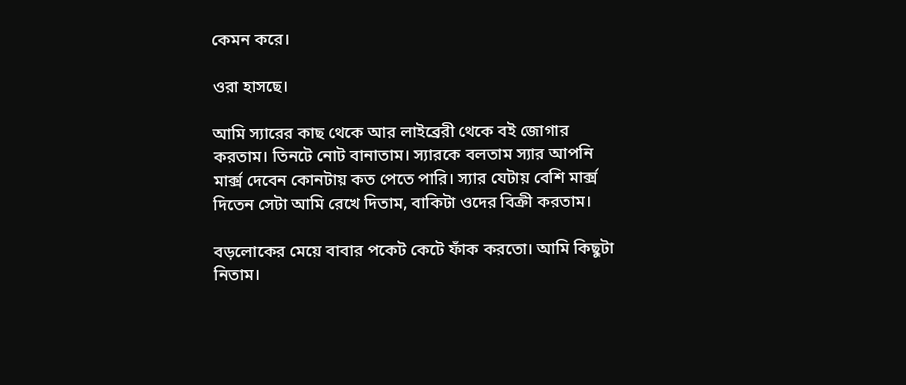কেমন করে।

ওরা হাসছে।

আমি স্যারের কাছ থেকে আর লাইব্রেরী থেকে বই জোগার করতাম। তিনটে নোট বানাতাম। স্যারকে বলতাম স্যার আপনি মার্ক্স দেবেন কোনটায় কত পেতে পারি। স্যার যেটায় বেশি মার্ক্স দিতেন সেটা আমি রেখে দিতাম, বাকিটা ওদের বিক্রী করতাম।

বড়লোকের মেয়ে বাবার পকেট কেটে ফাঁক করতো। আমি কিছুটা নিতাম।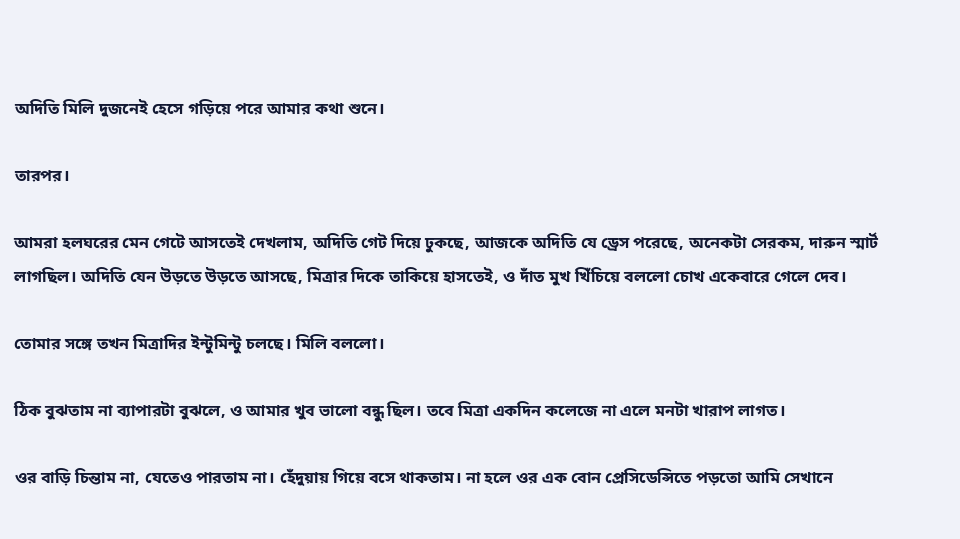অদিতি মিলি দুজনেই হেসে গড়িয়ে পরে আমার কথা শুনে।

তারপর।

আমরা হলঘরের মেন গেটে আসতেই দেখলাম, অদিতি গেট দিয়ে ঢুকছে, আজকে অদিতি যে ড্রেস পরেছে, অনেকটা সেরকম, দারুন স্মার্ট লাগছিল। অদিতি যেন উড়তে উড়তে আসছে, মিত্রার দিকে তাকিয়ে হাসতেই, ও দাঁত মুখ খিঁচিয়ে বললো চোখ একেবারে গেলে দেব।

তোমার সঙ্গে তখন মিত্রাদির ইন্টুমিন্টু চলছে। মিলি বললো।

ঠিক বুঝতাম না ব্যাপারটা বুঝলে, ও আমার খুব ভালো বন্ধু ছিল। তবে মিত্রা একদিন কলেজে না এলে মনটা খারাপ লাগত।

ওর বাড়ি চিন্তাম না, যেতেও পারতাম না। হেঁদুয়ায় গিয়ে বসে থাকতাম। না হলে ওর এক বোন প্রেসিডেন্সিতে পড়তো আমি সেখানে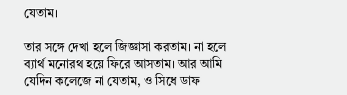যেতাম।

তার সঙ্গে দেখা হলে জিজ্ঞাসা করতাম। না হলে ব্যার্থ মনোরথ হয়ে ফিরে আসতাম। আর আমি যেদিন কলেজে না যেতাম, ও সিধে ডাফ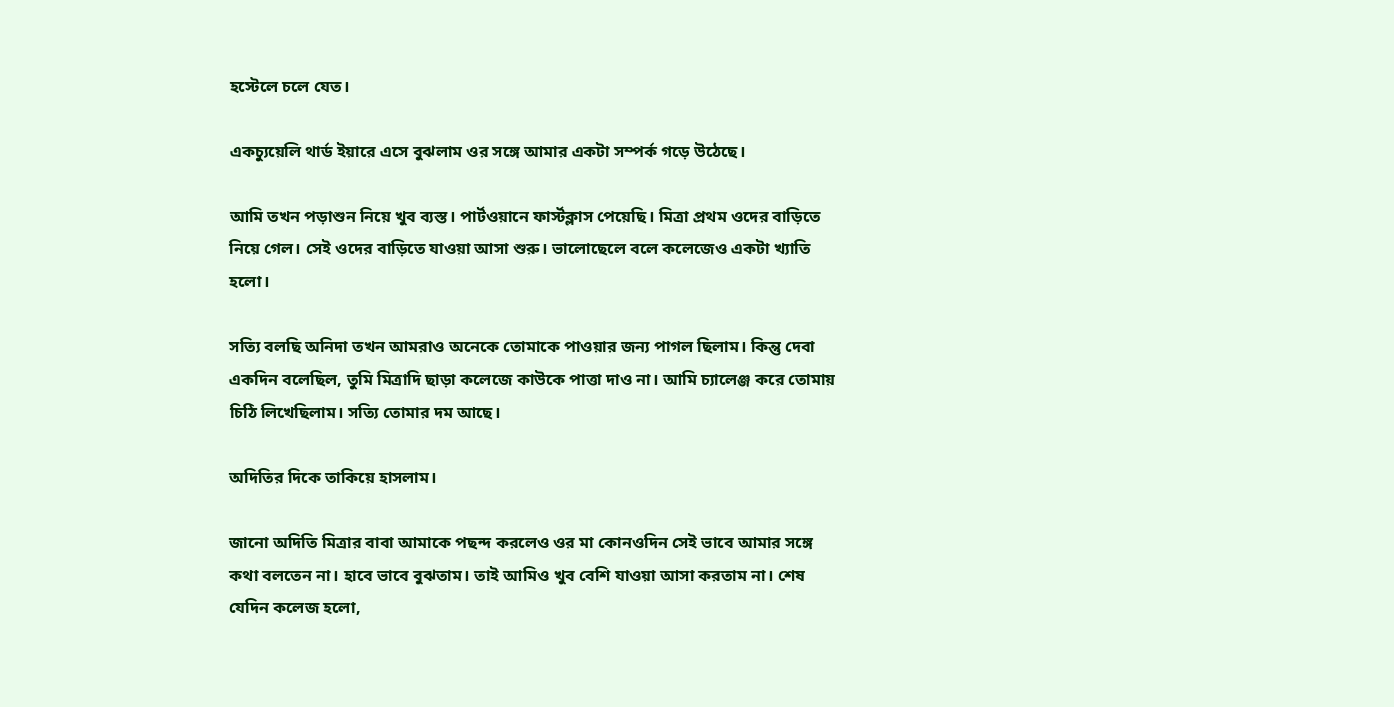হস্টেলে চলে যেত।

একচ্যুয়েলি থার্ড ইয়ারে এসে বুঝলাম ওর সঙ্গে আমার একটা সম্পর্ক গড়ে উঠেছে।

আমি তখন পড়াশুন নিয়ে খুব ব্যস্ত। পার্টওয়ানে ফার্স্টক্লাস পেয়েছি। মিত্রা প্রথম ওদের বাড়িতে নিয়ে গেল। সেই ওদের বাড়িতে যাওয়া আসা শুরু। ভালোছেলে বলে কলেজেও একটা খ্যাতি হলো।

সত্যি বলছি অনিদা তখন আমরাও অনেকে তোমাকে পাওয়ার জন্য পাগল ছিলাম। কিন্তু দেবা একদিন বলেছিল, তুমি মিত্রাদি ছাড়া কলেজে কাউকে পাত্তা দাও না। আমি চ্যালেঞ্জ করে তোমায় চিঠি লিখেছিলাম। সত্যি তোমার দম আছে।

অদিতির দিকে তাকিয়ে হাসলাম।

জানো অদিতি মিত্রার বাবা আমাকে পছন্দ করলেও ওর মা কোনওদিন সেই ভাবে আমার সঙ্গে কথা বলতেন না। হাবে ভাবে বুঝতাম। তাই আমিও খুব বেশি যাওয়া আসা করতাম না। শেষ যেদিন কলেজ হলো,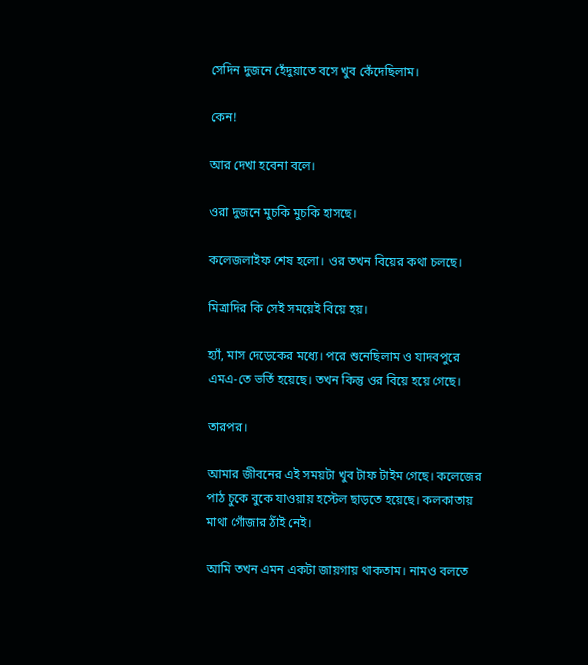সেদিন দুজনে হেঁদুয়াতে বসে খুব কেঁদেছিলাম।

কেন!

আর দেখা হবেনা বলে।

ওরা দুজনে মুচকি মুচকি হাসছে।

কলেজলাইফ শেষ হলো। ওর তখন বিয়ের কথা চলছে।

মিত্রাদির কি সেই সময়েই বিয়ে হয়।

হ্যাঁ, মাস দেড়েকের মধ্যে। পরে শুনেছিলাম ও যাদবপুরে এমএ-তে ভর্তি হয়েছে। তখন কিন্তু ওর বিয়ে হয়ে গেছে।

তারপর।

আমার জীবনের এই সময়টা খুব টাফ টাইম গেছে। কলেজের পাঠ চুকে বুকে যাওয়ায় হস্টেল ছাড়তে হয়েছে। কলকাতায় মাথা গোঁজার ঠাঁই নেই।

আমি তখন এমন একটা জায়গায় থাকতাম। নামও বলতে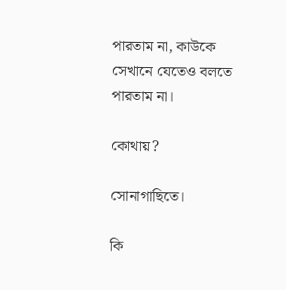পারতাম না, কাউকে সেখানে যেতেও বলতে পারতাম না।

কোথায়?

সোনাগাছিতে।

কি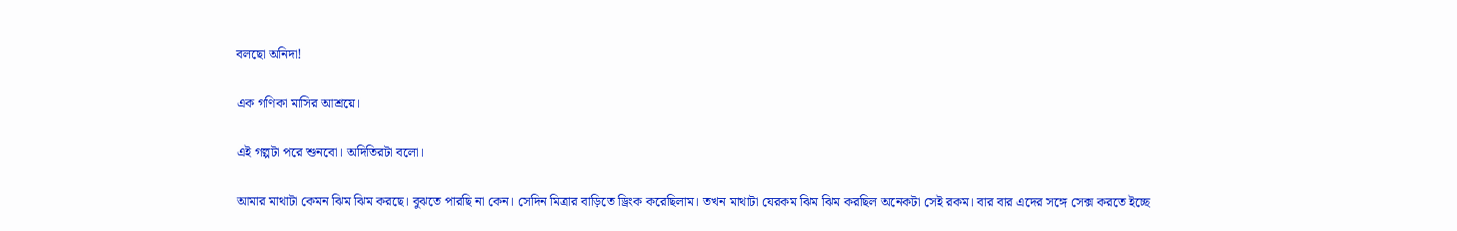বলছো অনিদা!

এক গণিকা মাসির আশ্রয়ে।

এই গল্পটা পরে শুনবো। অদিতিরটা বলো।

আমার মাথাটা কেমন ঝিম ঝিম করছে। বুঝতে পারছি না কেন। সেদিন মিত্রার বাড়িতে ড্রিংক করেছিলাম। তখন মাথাটা যেরকম ঝিম ঝিম করছিল অনেকটা সেই রকম। বার বার এদের সঙ্গে সেক্স করতে ইচ্ছে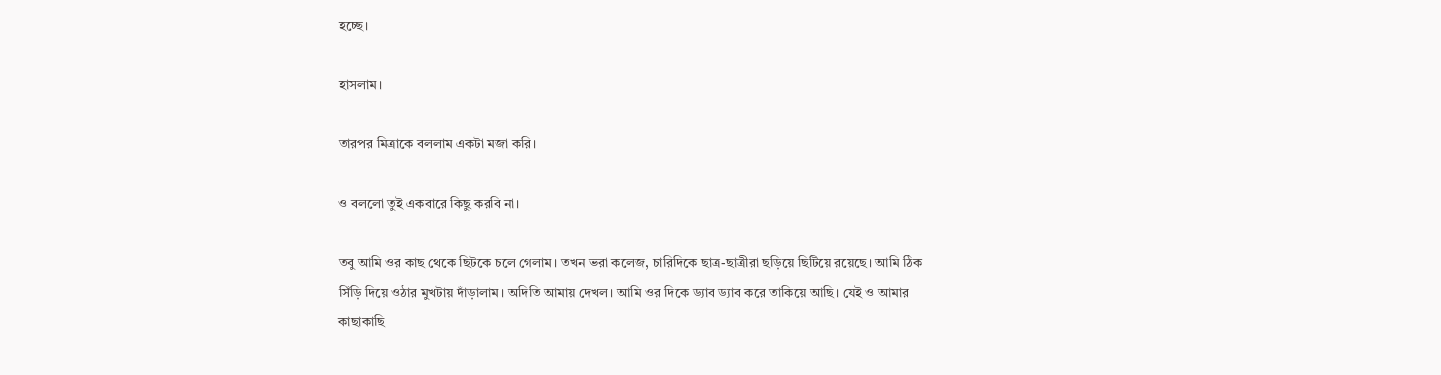হচ্ছে।

হাসলাম।

তারপর মিত্রাকে বললাম একটা মজা করি।

ও বললো তুই একবারে কিছু করবি না।

তবু আমি ওর কাছ থেকে ছিটকে চলে গেলাম। তখন ভরা কলেজ, চারিদিকে ছাত্র-ছাত্রীরা ছড়িয়ে ছিটিয়ে রয়েছে। আমি ঠিক সিঁড়ি দিয়ে ওঠার মুখটায় দাঁড়ালাম। অদিতি আমায় দেখল। আমি ওর দিকে ড্যাব ড্যাব করে তাকিয়ে আছি। যেই ও আমার কাছাকাছি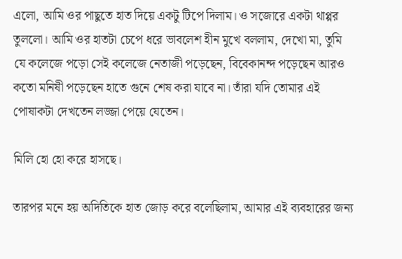এলো, আমি ওর পাছুতে হাত দিয়ে একটু টিপে দিলাম। ও সজোরে একটা থাপ্পর তুললো। আমি ওর হাতটা চেপে ধরে ভাবলেশ হীন মুখে বললাম, দেখো মা, তুমি যে কলেজে পড়ো সেই কলেজে নেতাজী পড়েছেন, বিবেকানন্দ পড়েছেন আরও কতো মনিষী পড়েছেন হাতে গুনে শেষ করা যাবে না। তাঁরা যদি তোমার এই পোষাকটা দেখতেন লজ্জা পেয়ে যেতেন।

মিলি হো হো করে হাসছে।

তারপর মনে হয় অদিতিকে হাত জোড় করে বলেছিলাম, আমার এই ব্যবহারের জন্য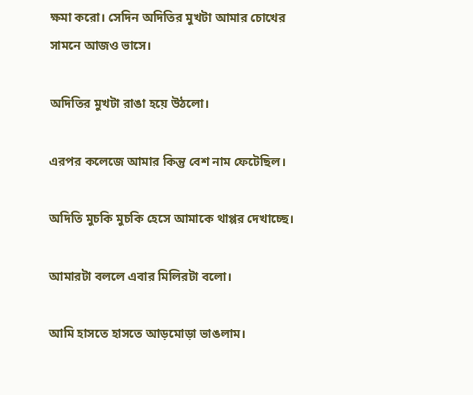ক্ষমা করো। সেদিন অদিতির মুখটা আমার চোখের সামনে আজও ভাসে।

অদিতির মুখটা রাঙা হয়ে উঠলো।

এরপর কলেজে আমার কিন্তু বেশ নাম ফেটেছিল।

অদিতি মুচকি মুচকি হেসে আমাকে থাপ্পর দেখাচ্ছে।

আমারটা বললে এবার মিলিরটা বলো।

আমি হাসতে হাসতে আড়মোড়া ভাঙলাম।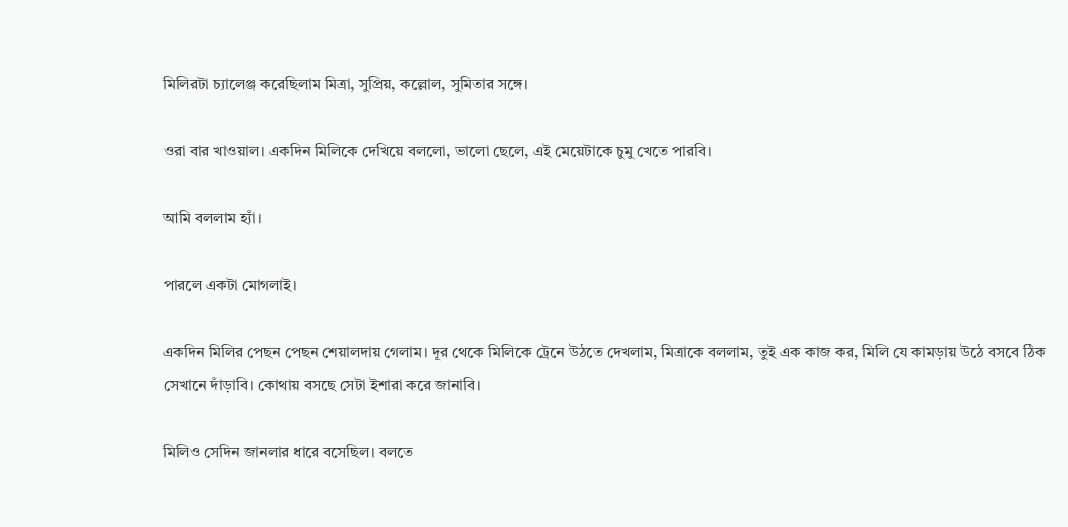মিলিরটা চ্যালেঞ্জ করেছিলাম মিত্রা, সুপ্রিয়, কল্লোল, সুমিতার সঙ্গে।

ওরা বার খাওয়াল। একদিন মিলিকে দেখিয়ে বললো, ভালো ছেলে, এই মেয়েটাকে চুমু খেতে পারবি।

আমি বললাম হ্যাঁ।

পারলে একটা মোগলাই।

একদিন মিলির পেছন পেছন শেয়ালদায় গেলাম। দূর থেকে মিলিকে ট্রেনে উঠতে দেখলাম, মিত্রাকে বললাম, তুই এক কাজ কর, মিলি যে কামড়ায় উঠে বসবে ঠিক সেখানে দাঁড়াবি। কোথায় বসছে সেটা ইশারা করে জানাবি।

মিলিও সেদিন জানলার ধারে বসেছিল। বলতে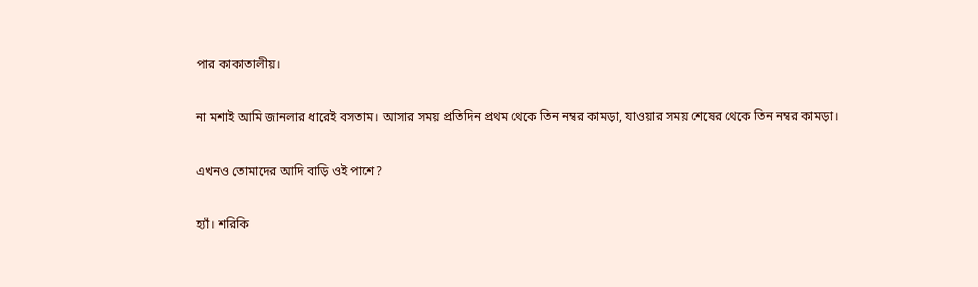পার কাকাতালীয়।

না মশাই আমি জানলার ধারেই বসতাম। আসার সময় প্রতিদিন প্রথম থেকে তিন নম্বর কামড়া, যাওয়ার সময় শেষের থেকে তিন নম্বর কামড়া।

এখনও তোমাদের আদি বাড়ি ওই পাশে?

হ্যাঁ। শরিকি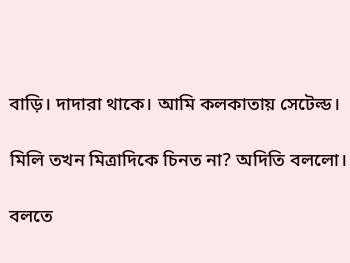বাড়ি। দাদারা থাকে। আমি কলকাতায় সেটেল্ড।

মিলি তখন মিত্রাদিকে চিনত না? অদিতি বললো।

বলতে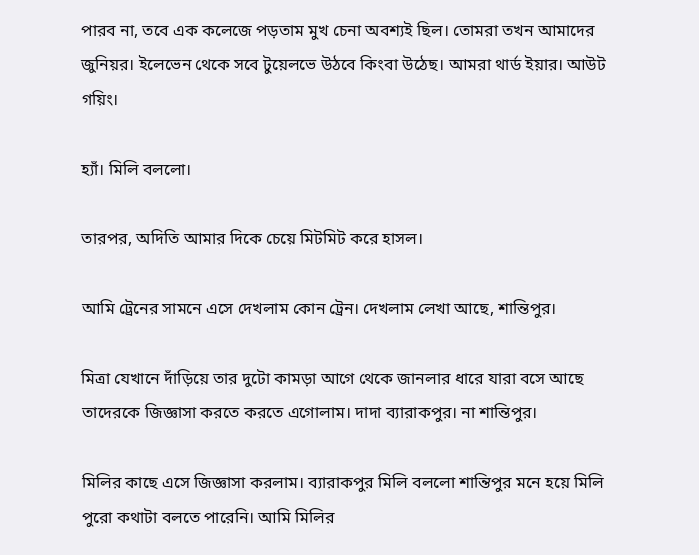পারব না, তবে এক কলেজে পড়তাম মুখ চেনা অবশ্যই ছিল। তোমরা তখন আমাদের জুনিয়র। ইলেভেন থেকে সবে টুয়েলভে উঠবে কিংবা উঠেছ। আমরা থার্ড ইয়ার। আউট গয়িং।

হ্যাঁ। মিলি বললো।

তারপর, অদিতি আমার দিকে চেয়ে মিটমিট করে হাসল।

আমি ট্রেনের সামনে এসে দেখলাম কোন ট্রেন। দেখলাম লেখা আছে, শান্তিপুর।

মিত্রা যেখানে দাঁড়িয়ে তার দুটো কামড়া আগে থেকে জানলার ধারে যারা বসে আছে তাদেরকে জিজ্ঞাসা করতে করতে এগোলাম। দাদা ব্যারাকপুর। না শান্তিপুর।

মিলির কাছে এসে জিজ্ঞাসা করলাম। ব্যারাকপুর মিলি বললো শান্তিপুর মনে হয়ে মিলি পুরো কথাটা বলতে পারেনি। আমি মিলির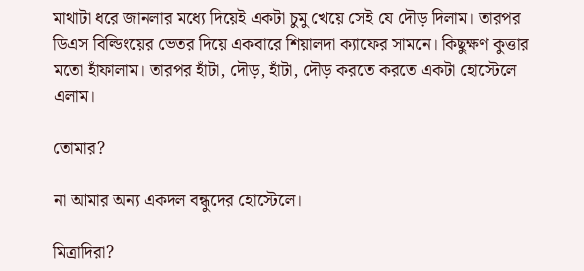মাথাটা ধরে জানলার মধ্যে দিয়েই একটা চুমু খেয়ে সেই যে দৌড় দিলাম। তারপর ডিএস বিল্ডিংয়ের ভেতর দিয়ে একবারে শিয়ালদা ক্যাফের সামনে। কিছুক্ষণ কুত্তার মতো হাঁফালাম। তারপর হাঁটা, দৌড়, হাঁটা, দৌড় করতে করতে একটা হোস্টেলে এলাম।

তোমার?

না আমার অন্য একদল বন্ধুদের হোস্টেলে।

মিত্রাদিরা?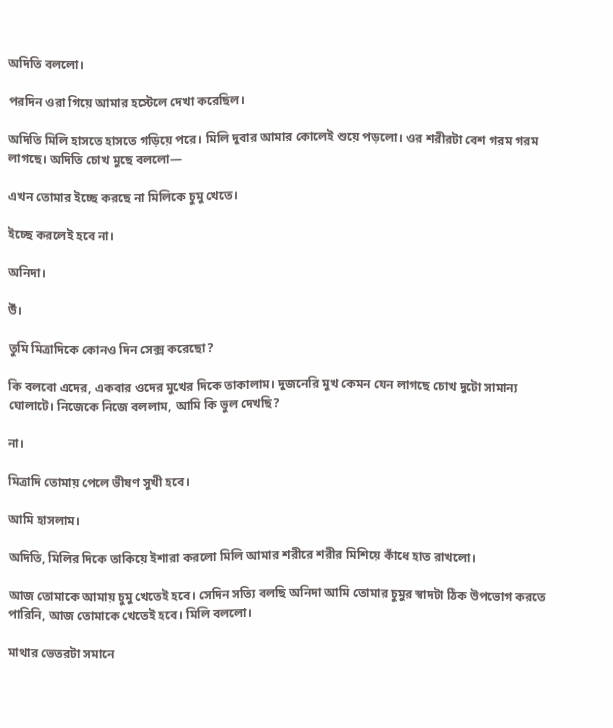অদিতি বললো।

পরদিন ওরা গিয়ে আমার হস্টেলে দেখা করেছিল।

অদিতি মিলি হাসতে হাসতে গড়িয়ে পরে। মিলি দুবার আমার কোলেই শুয়ে পড়লো। ওর শরীরটা বেশ গরম গরম লাগছে। অদিতি চোখ মুছে বললো—

এখন তোমার ইচ্ছে করছে না মিলিকে চুমু খেতে।

ইচ্ছে করলেই হবে না।

অনিদা।

উঁ।

তুমি মিত্রাদিকে কোনও দিন সেক্স করেছো?

কি বলবো এদের, একবার ওদের মুখের দিকে তাকালাম। দুজনেরি মুখ কেমন যেন লাগছে চোখ দুটো সামান্য ঘোলাটে। নিজেকে নিজে বললাম, আমি কি ভুল দেখছি?

না।

মিত্রাদি তোমায় পেলে ভীষণ সুখী হবে।

আমি হাসলাম।

অদিতি, মিলির দিকে তাকিয়ে ইশারা করলো মিলি আমার শরীরে শরীর মিশিয়ে কাঁধে হাত রাখলো।

আজ তোমাকে আমায় চুমু খেতেই হবে। সেদিন সত্যি বলছি অনিদা আমি তোমার চুমুর স্বাদটা ঠিক উপভোগ করতে পারিনি, আজ তোমাকে খেতেই হবে। মিলি বললো।

মাথার ভেতরটা সমানে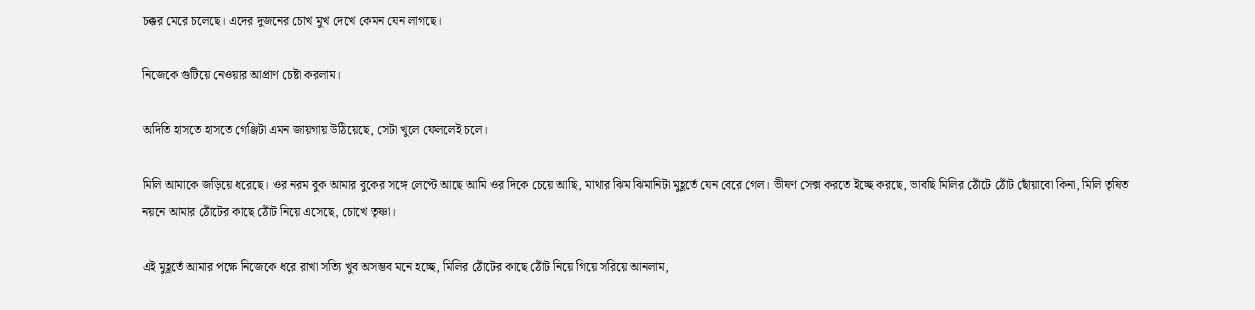চক্কর মেরে চলেছে। এদের দুজনের চোখ মুখ দেখে কেমন যেন লাগছে।

নিজেকে গুটিয়ে নেওয়ার আপ্রাণ চেষ্টা করলাম।

অদিতি হাসতে হাসতে গেঞ্জিটা এমন জায়গায় উঠিয়েছে, সেটা খুলে ফেললেই চলে।

মিলি আমাকে জড়িয়ে ধরেছে। ওর নরম বুক আমার বুকের সঙ্গে লেপ্টে আছে আমি ওর দিকে চেয়ে আছি, মাথার ঝিম ঝিমানিটা মুহূর্তে যেন বেরে গেল। ভীষণ সেক্স করতে ইচ্ছে করছে, ভাবছি মিলির ঠোঁটে ঠোঁট ছোঁয়াবো কিনা, মিলি তৃষিত নয়নে আমার ঠোঁটের কাছে ঠোঁট নিয়ে এসেছে, চোখে তৃষ্ণা।

এই মুহূর্তে আমার পক্ষে নিজেকে ধরে রাখা সত্যি খুব অসম্ভব মনে হচ্ছে, মিলির ঠোঁটের কাছে ঠোঁট নিয়ে গিয়ে সরিয়ে আনলাম,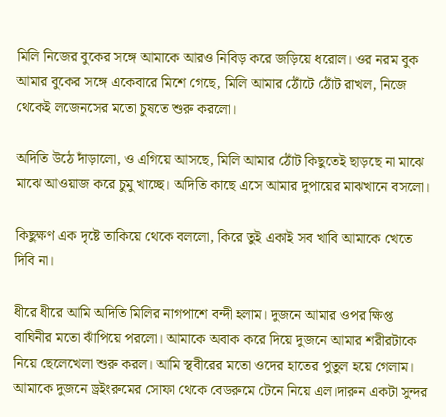মিলি নিজের বুকের সঙ্গে আমাকে আরও নিবিড় করে জড়িয়ে ধরোল। ওর নরম বুক আমার বুকের সঙ্গে একেবারে মিশে গেছে, মিলি আমার ঠোঁটে ঠোঁট রাখল, নিজে থেকেই লজেনসের মতো চুষতে শুরু করলো।

অদিতি উঠে দাঁড়ালো, ও এগিয়ে আসছে, মিলি আমার ঠোঁট কিছুতেই ছাড়ছে না মাঝে মাঝে আওয়াজ করে চুমু খাচ্ছে। অদিতি কাছে এসে আমার দুপায়ের মাঝখানে বসলো।

কিছুক্ষণ এক দৃষ্টে তাকিয়ে থেকে বললো, কিরে তুই একাই সব খাবি আমাকে খেতে দিবি না।

ধীরে ধীরে আমি অদিতি মিলির নাগপাশে বন্দী হলাম। দুজনে আমার ওপর ক্ষিপ্ত বাঘিনীর মতো ঝাঁপিয়ে পরলো। আমাকে অবাক করে দিয়ে দুজনে আমার শরীরটাকে নিয়ে ছেলেখেলা শুরু করল। আমি স্থবীরের মতো ওদের হাতের পুতুল হয়ে গেলাম। আমাকে দুজনে ড্রইংরুমের সোফা থেকে বেডরুমে টেনে নিয়ে এল।দারুন একটা সুন্দর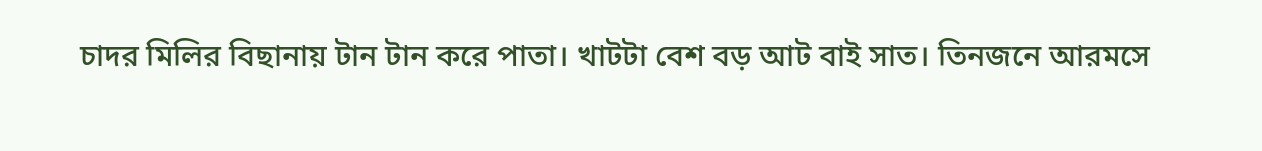চাদর মিলির বিছানায় টান টান করে পাতা। খাটটা বেশ বড় আট বাই সাত। তিনজনে আরমসে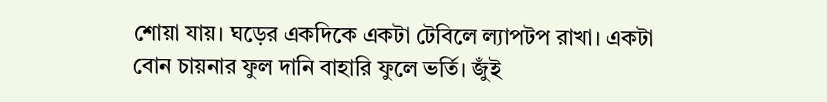শোয়া যায়। ঘড়ের একদিকে একটা টেবিলে ল্যাপটপ রাখা। একটা বোন চায়নার ফুল দানি বাহারি ফুলে ভর্তি। জুঁই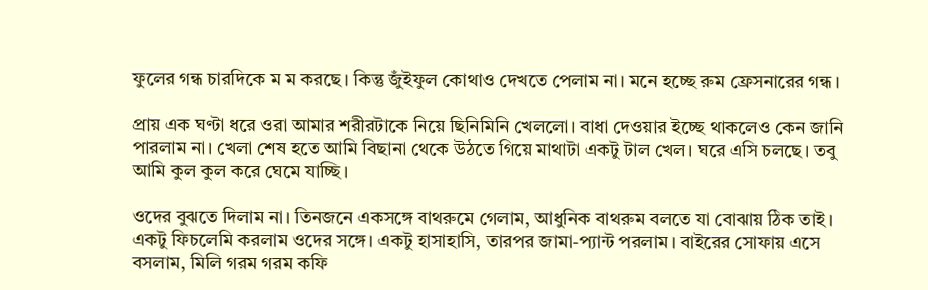ফুলের গন্ধ চারদিকে ম ম করছে। কিন্তু জুঁইফুল কোথাও দেখতে পেলাম না। মনে হচ্ছে রুম ফ্রেসনারের গন্ধ।

প্রায় এক ঘণ্টা ধরে ওরা আমার শরীরটাকে নিয়ে ছিনিমিনি খেললো। বাধা দেওয়ার ইচ্ছে থাকলেও কেন জানি পারলাম না। খেলা শেষ হতে আমি বিছানা থেকে উঠতে গিয়ে মাথাটা একটু টাল খেল। ঘরে এসি চলছে। তবু আমি কুল কুল করে ঘেমে যাচ্ছি।

ওদের বুঝতে দিলাম না। তিনজনে একসঙ্গে বাথরুমে গেলাম, আধুনিক বাথরুম বলতে যা বোঝায় ঠিক তাই। একটু ফিচলেমি করলাম ওদের সঙ্গে। একটু হাসাহাসি, তারপর জামা-প্যান্ট পরলাম। বাইরের সোফায় এসে বসলাম, মিলি গরম গরম কফি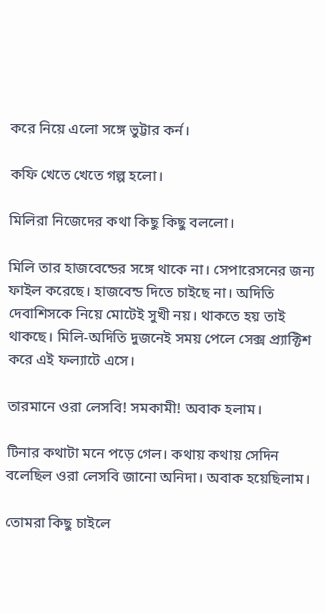করে নিয়ে এলো সঙ্গে ভুট্টার কর্ন।

কফি খেতে খেতে গল্প হলো।

মিলিরা নিজেদের কথা কিছু কিছু বললো।

মিলি তার হাজবেন্ডের সঙ্গে থাকে না। সেপারেসনের জন্য ফাইল করেছে। হাজবেন্ড দিতে চাইছে না। অদিতি দেবাশিসকে নিয়ে মোটেই সুখী নয়। থাকতে হয় তাই থাকছে। মিলি-অদিতি দুজনেই সময় পেলে সেক্স প্র্যাক্টিশ করে এই ফল্যাটে এসে।

তারমানে ওরা লেসবি! সমকামী! অবাক হলাম।

টিনার কথাটা মনে পড়ে গেল। কথায় কথায় সেদিন বলেছিল ওরা লেসবি জানো অনিদা। অবাক হয়েছিলাম।

তোমরা কিছু চাইলে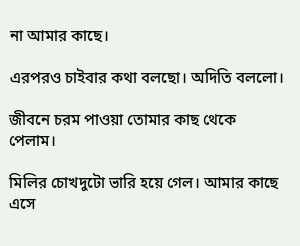না আমার কাছে।

এরপরও চাইবার কথা বলছো। অদিতি বললো।

জীবনে চরম পাওয়া তোমার কাছ থেকে পেলাম।

মিলির চোখদুটো ভারি হয়ে গেল। আমার কাছে এসে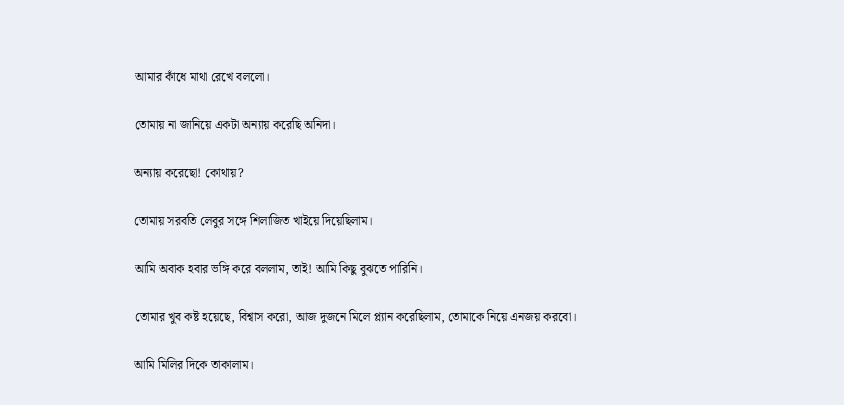আমার কাঁধে মাথা রেখে বললো।

তোমায় না জানিয়ে একটা অন্যায় করেছি অনিদা।

অন্যায় করেছো! কোথায়?

তোমায় সরবতি লেবুর সঙ্গে শিলাজিত খাইয়ে দিয়েছিলাম।

আমি অবাক হবার ভঙ্গি করে বললাম, তাই! আমি কিছু বুঝতে পারিনি।

তোমার খুব কষ্ট হয়েছে, বিশ্বাস করো, আজ দুজনে মিলে প্ল্যান করেছিলাম, তোমাকে নিয়ে এনজয় করবো।

আমি মিলির দিকে তাকালাম।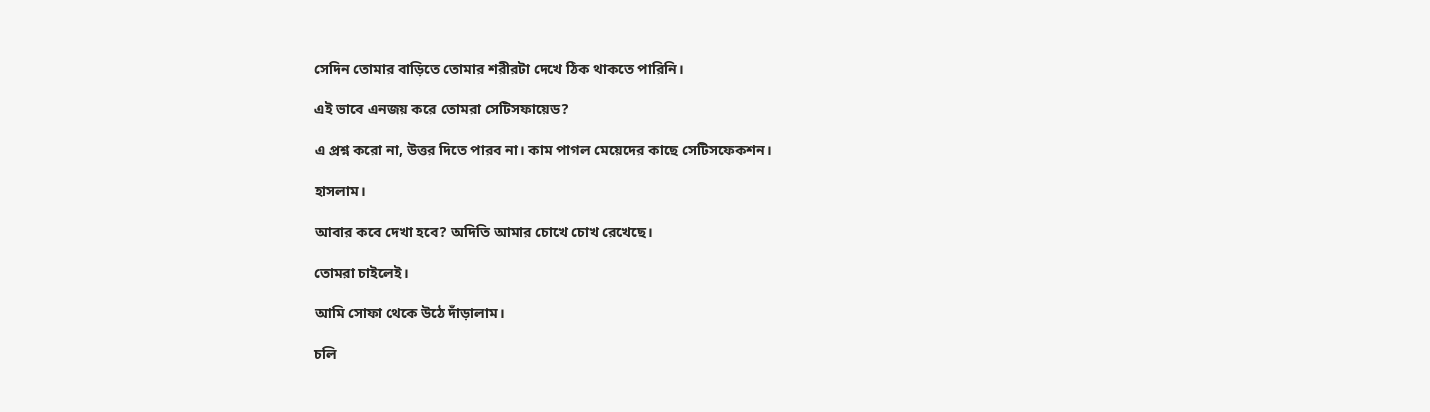সেদিন তোমার বাড়িতে তোমার শরীরটা দেখে ঠিক থাকতে পারিনি।

এই ভাবে এনজয় করে তোমরা সেটিসফায়েড?

এ প্রশ্ন করো না, উত্তর দিতে পারব না। কাম পাগল মেয়েদের কাছে সেটিসফেকশন।

হাসলাম।

আবার কবে দেখা হবে? অদিতি আমার চোখে চোখ রেখেছে।

তোমরা চাইলেই।

আমি সোফা থেকে উঠে দাঁড়ালাম।

চলি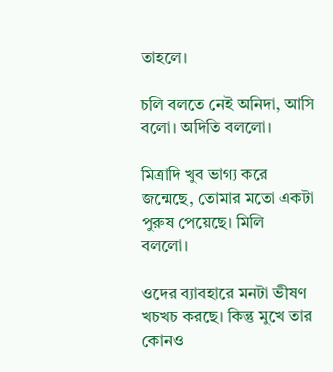তাহলে।

চলি বলতে নেই অনিদা, আসি বলো। অদিতি বললো।

মিত্রাদি খুব ভাগ্য করে জন্মেছে, তোমার মতো একটা পুরুষ পেয়েছে। মিলি বললো।

ওদের ব্যাবহারে মনটা ভীষণ খচখচ করছে। কিন্তু মুখে তার কোনও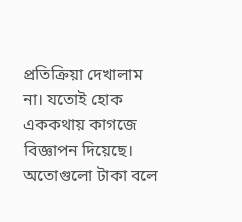প্রতিক্রিয়া দেখালাম না। যতোই হোক এককথায় কাগজে বিজ্ঞাপন দিয়েছে। অতোগুলো টাকা বলে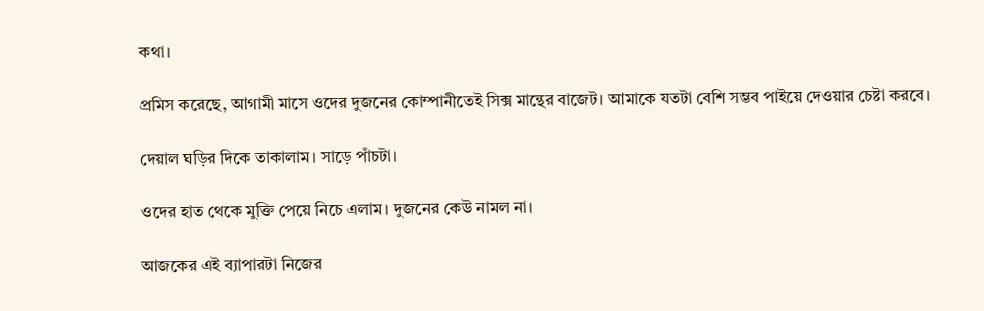কথা।

প্রমিস করেছে, আগামী মাসে ওদের দুজনের কোম্পানীতেই সিক্স মান্থের বাজেট। আমাকে যতটা বেশি সম্ভব পাইয়ে দেওয়ার চেষ্টা করবে।

দেয়াল ঘড়ির দিকে তাকালাম। সাড়ে পাঁচটা।

ওদের হাত থেকে মুক্তি পেয়ে নিচে এলাম। দুজনের কেউ নামল না।

আজকের এই ব্যাপারটা নিজের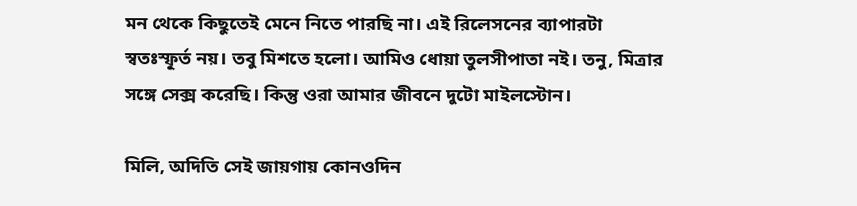মন থেকে কিছুতেই মেনে নিতে পারছি না। এই রিলেসনের ব্যাপারটা স্বতঃস্ফূর্ত নয়। তবু মিশতে হলো। আমিও ধোয়া তুলসীপাতা নই। তনু, মিত্রার সঙ্গে সেক্স করেছি। কিন্তু ওরা আমার জীবনে দুটো মাইলস্টোন।

মিলি, অদিতি সেই জায়গায় কোনওদিন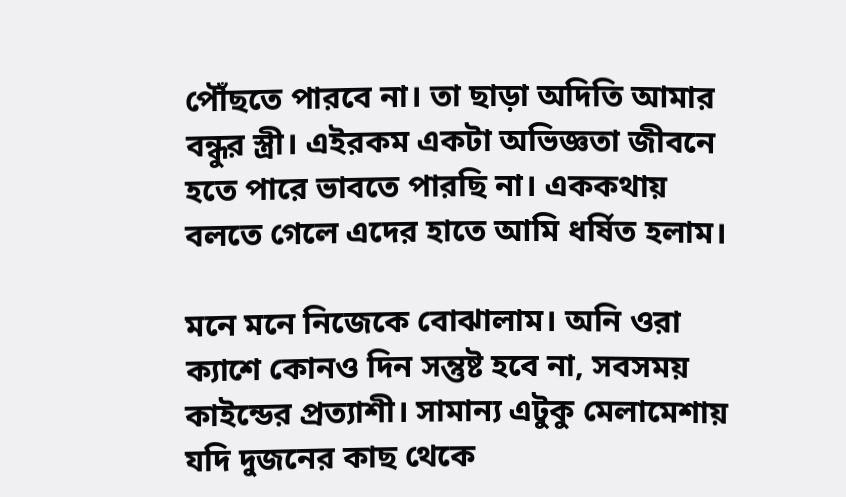পৌঁছতে পারবে না। তা ছাড়া অদিতি আমার বন্ধুর স্ত্রী। এইরকম একটা অভিজ্ঞতা জীবনে হতে পারে ভাবতে পারছি না। এককথায় বলতে গেলে এদের হাতে আমি ধর্ষিত হলাম।

মনে মনে নিজেকে বোঝালাম। অনি ওরা ক্যাশে কোনও দিন সন্তুষ্ট হবে না, সবসময় কাইন্ডের প্রত্যাশী। সামান্য এটুকু মেলামেশায় যদি দুজনের কাছ থেকে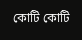কোটি কোটি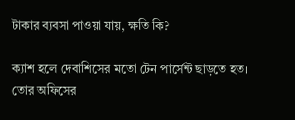টাকার ব্যবসা পাওয়া যায়, ক্ষতি কি?

ক্যাশ হলে দেবাশিসের মতো টেন পার্সেন্ট ছাড়তে হত। তোর অফিসের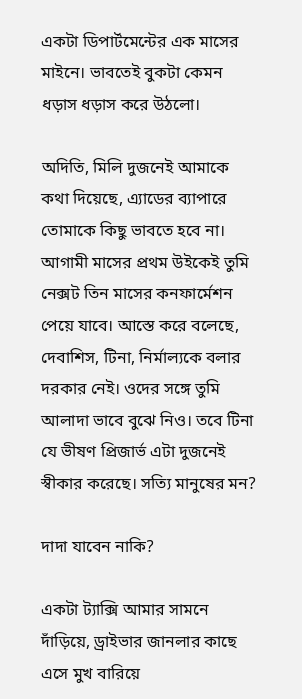একটা ডিপার্টমেন্টের এক মাসের মাইনে। ভাবতেই বুকটা কেমন ধড়াস ধড়াস করে উঠলো।

অদিতি, মিলি দুজনেই আমাকে কথা দিয়েছে, এ্যাডের ব্যাপারে তোমাকে কিছু ভাবতে হবে না। আগামী মাসের প্রথম উইকেই তুমি নেক্সট তিন মাসের কনফার্মেশন পেয়ে যাবে। আস্তে করে বলেছে, দেবাশিস, টিনা, নির্মাল্যকে বলার দরকার নেই। ওদের সঙ্গে তুমি আলাদা ভাবে বুঝে নিও। তবে টিনা যে ভীষণ প্রিজার্ভ এটা দুজনেই স্বীকার করেছে। সত্যি মানুষের মন?

দাদা যাবেন নাকি?

একটা ট্যাক্সি আমার সামনে দাঁড়িয়ে, ড্রাইভার জানলার কাছে এসে মুখ বারিয়ে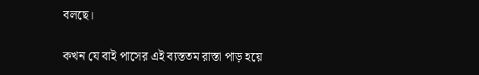বলছে।

কখন যে বাই পাসের এই ব্যস্ততম রাস্তা পাড় হয়ে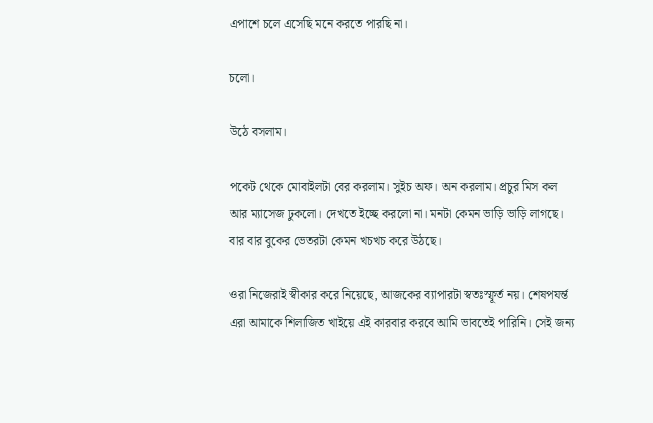এপাশে চলে এসেছি মনে করতে পারছি না।

চলো।

উঠে বসলাম।

পকেট থেকে মোবাইলটা বের করলাম। সুইচ অফ। অন করলাম। প্রচুর মিস কল আর ম্যাসেজ ঢুকলো। দেখতে ইচ্ছে করলো না। মনটা কেমন ভাড়ি ভাড়ি লাগছে। বার বার বুকের ভেতরটা কেমন খচখচ করে উঠছে।

ওরা নিজেরাই স্বীকার করে নিয়েছে, আজকের ব্যাপারটা স্বতঃস্ফূর্ত নয়। শেষপযর্ন্ত এরা আমাকে শিলাজিত খাইয়ে এই কারবার করবে আমি ভাবতেই পারিনি। সেই জন্য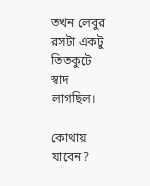তখন লেবুর রসটা একটু তিতকুটে স্বাদ লাগছিল।

কোথায় যাবেন?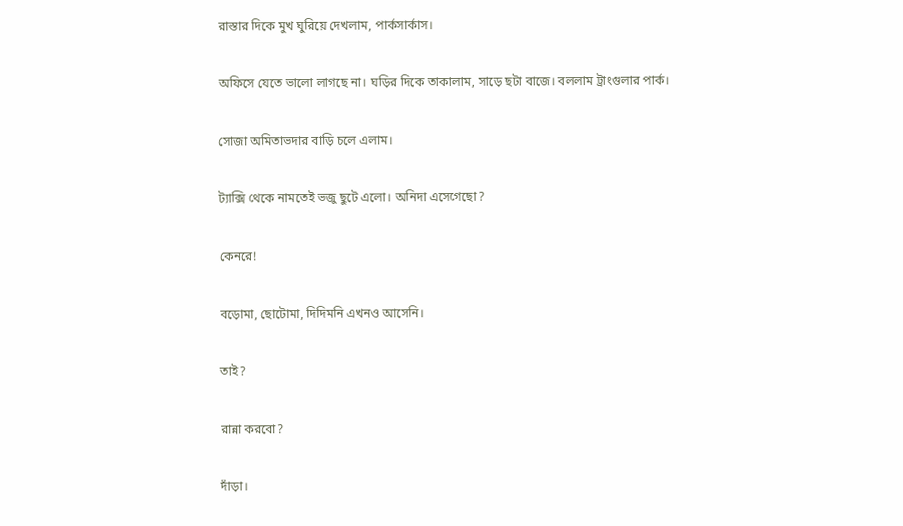রাস্তার দিকে মুখ ঘুরিয়ে দেখলাম, পার্কসার্কাস।

অফিসে যেতে ভালো লাগছে না। ঘড়ির দিকে তাকালাম, সাড়ে ছটা বাজে। বললাম ট্রাংগুলার পার্ক।

সোজা অমিতাভদার বাড়ি চলে এলাম।

ট্যাক্সি থেকে নামতেই ভজু ছুটে এলো। অনিদা এসেগেছো?

কেনরে!

বড়োমা, ছোটোমা, দিদিমনি এখনও আসেনি।

তাই?

রান্না করবো?

দাঁড়া।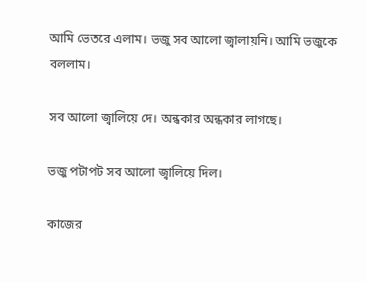আমি ভেতরে এলাম। ভজু সব আলো জ্বালায়নি। আমি ভজুকে বললাম।

সব আলো জ্বালিয়ে দে। অন্ধকার অন্ধকার লাগছে।

ভজু পটাপট সব আলো জ্বালিয়ে দিল।

কাজের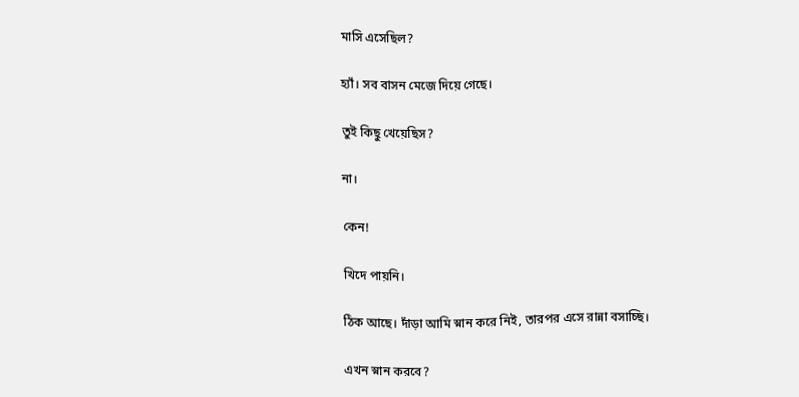মাসি এসেছিল?

হ্যাঁ। সব বাসন মেজে দিয়ে গেছে।

তুই কিছু খেয়েছিস?

না।

কেন!

খিদে পায়নি।

ঠিক আছে। দাঁড়া আমি স্নান করে নিই, তারপর এসে রান্না বসাচ্ছি।

এখন স্নান করবে?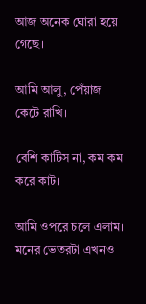আজ অনেক ঘোরা হয়ে গেছে।

আমি আলু, পেঁয়াজ কেটে রাখি।

বেশি কাটিস না, কম কম করে কাট।

আমি ওপরে চলে এলাম। মনের ভেতরটা এখনও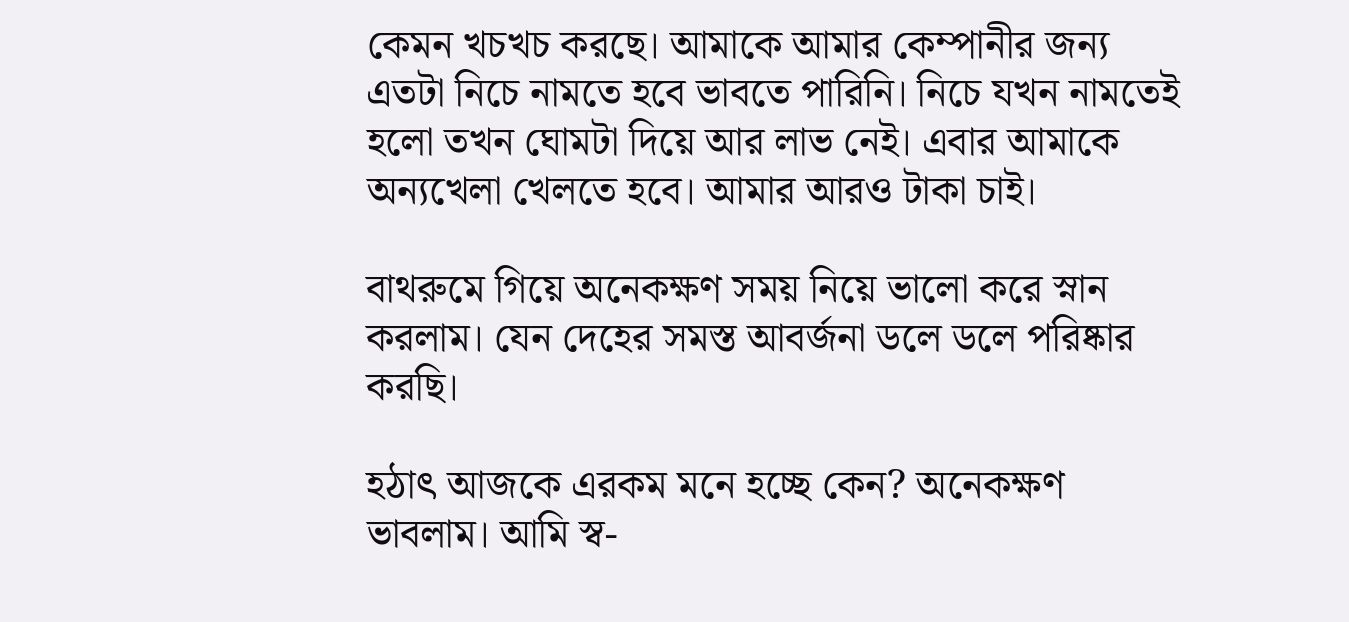কেমন খচখচ করছে। আমাকে আমার কেম্পানীর জন্য এতটা নিচে নামতে হবে ভাবতে পারিনি। নিচে যখন নামতেই হলো তখন ঘোমটা দিয়ে আর লাভ নেই। এবার আমাকে অন্যখেলা খেলতে হবে। আমার আরও টাকা চাই।

বাথরুমে গিয়ে অনেকক্ষণ সময় নিয়ে ভালো করে স্নান করলাম। যেন দেহের সমস্ত আবর্জনা ডলে ডলে পরিষ্কার করছি।

হঠাৎ আজকে এরকম মনে হচ্ছে কেন? অনেকক্ষণ ভাবলাম। আমি স্ব-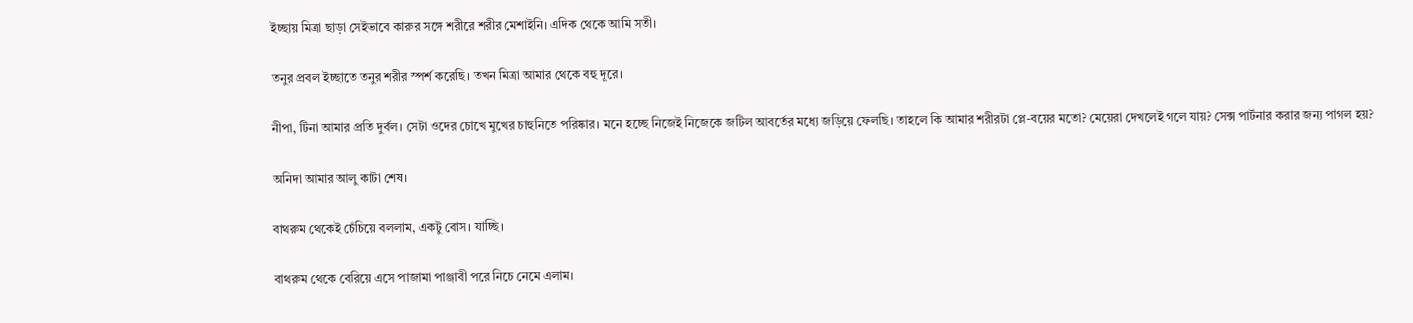ইচ্ছায় মিত্রা ছাড়া সেইভাবে কারুর সঙ্গে শরীরে শরীর মেশাইনি। এদিক থেকে আমি সতী।

তনুর প্রবল ইচ্ছাতে তনুর শরীর স্পর্শ করেছি। তখন মিত্রা আমার থেকে বহু দূরে।

নীপা, টিনা আমার প্রতি দুর্বল। সেটা ওদের চোখে মুখের চাহুনিতে পরিষ্কার। মনে হচ্ছে নিজেই নিজেকে জটিল আবর্তের মধ্যে জড়িয়ে ফেলছি। তাহলে কি আমার শরীরটা প্লে-বয়ের মতো? মেয়েরা দেখলেই গলে যায়? সেক্স পার্টনার করার জন্য পাগল হয়?

অনিদা আমার আলু কাটা শেষ।

বাথরুম থেকেই চেঁচিয়ে বললাম, একটু বোস। যাচ্ছি।

বাথরুম থেকে বেরিয়ে এসে পাজামা পাঞ্জাবী পরে নিচে নেমে এলাম।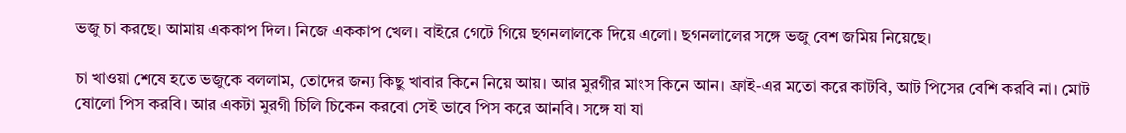ভজু চা করছে। আমায় এককাপ দিল। নিজে এককাপ খেল। বাইরে গেটে গিয়ে ছগনলালকে দিয়ে এলো। ছগনলালের সঙ্গে ভজু বেশ জমিয় নিয়েছে।

চা খাওয়া শেষে হতে ভজুকে বললাম, তোদের জন্য কিছু খাবার কিনে নিয়ে আয়। আর মুরগীর মাংস কিনে আন। ফ্রাই-এর মতো করে কাটবি, আট পিসের বেশি করবি না। মোট ষোলো পিস করবি। আর একটা মুরগী চিলি চিকেন করবো সেই ভাবে পিস করে আনবি। সঙ্গে যা যা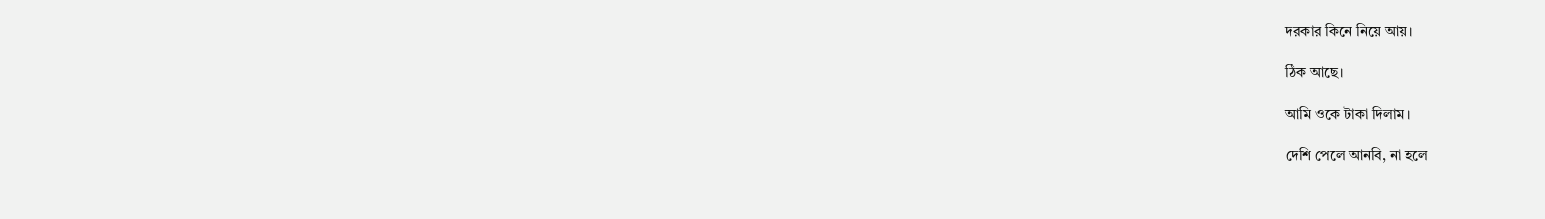দরকার কিনে নিয়ে আয়।

ঠিক আছে।

আমি ওকে টাকা দিলাম।

দেশি পেলে আনবি, না হলে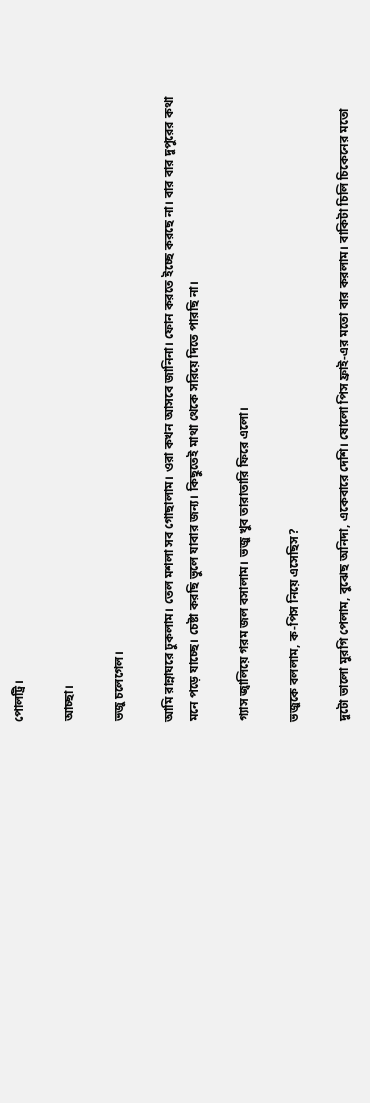পোলট্রি।

আচ্ছা।

ভজু চলেগেল।

আমি রান্নাঘরে ঢুকলাম। তেল মশলা সব গোছালাম। ওরা কখন আসবে জানিনা। ফোন করতে ইচ্ছে করছে না। বার বার দুপুরের কথা মনে পড়ে যাচ্ছে। চেষ্টা করছি ভুলে যাবার জন্য। কিছুতেই মাথা থেকে সরিয়ে দিতে পারছি না।

গ্যাস জ্বালিয়ে গরম জল বসালাম। ভজু খুব তারাতারি ফিরে এলো।

ভজুকে বললাম, ক-পিস নিয়ে এসেছিস?

দুটো ভালো মুরগি পেলাম, বুঝেছ অনিদা, একেবারে দেশি। ষোলো পিস ফ্রাই-এর মতো বার করলাম। বাকিটা চিলি চিকেনের মতো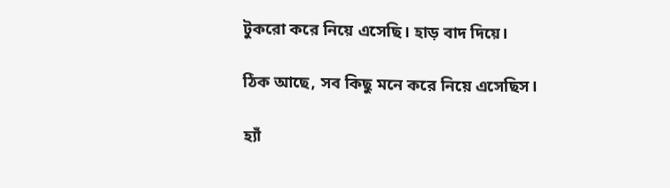টুকরো করে নিয়ে এসেছি। হাড় বাদ দিয়ে।

ঠিক আছে, সব কিছু মনে করে নিয়ে এসেছিস।

হ্যাঁ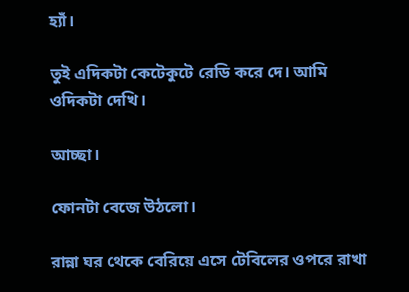হ্যাঁ।

তুই এদিকটা কেটেকুটে রেডি করে দে। আমি ওদিকটা দেখি।

আচ্ছা।

ফোনটা বেজে উঠলো।

রান্না ঘর থেকে বেরিয়ে এসে টেবিলের ওপরে রাখা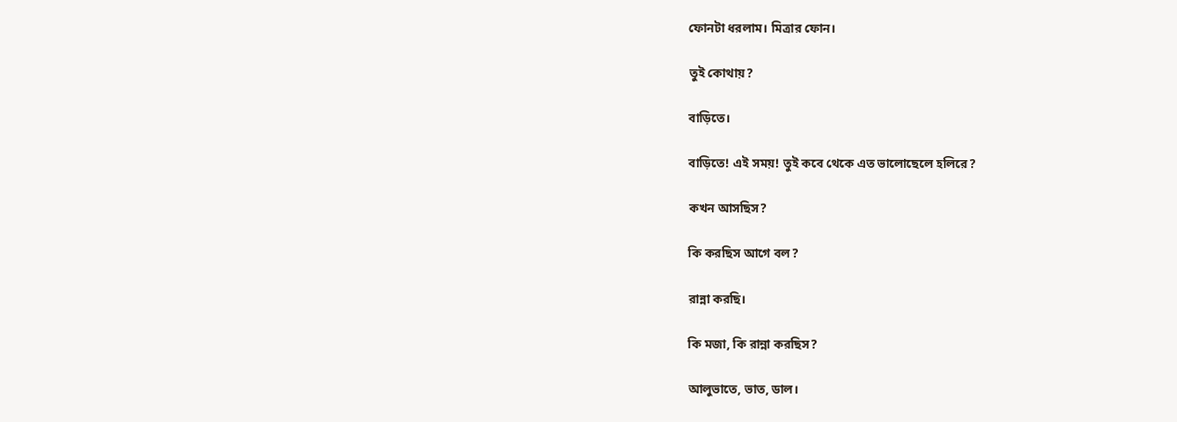ফোনটা ধরলাম। মিত্রার ফোন।

তুই কোথায়?

বাড়িতে।

বাড়িতে! এই সময়! তুই কবে থেকে এত ভালোছেলে হলিরে?

কখন আসছিস?

কি করছিস আগে বল?

রান্না করছি।

কি মজা, কি রান্না করছিস?

আলুভাতে, ভাত, ডাল।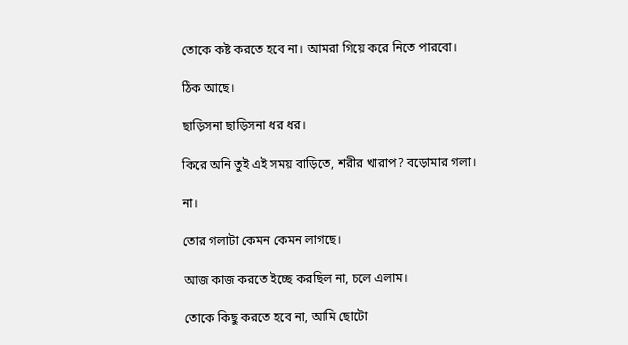তোকে কষ্ট করতে হবে না। আমরা গিয়ে করে নিতে পারবো।

ঠিক আছে।

ছাড়িসনা ছাড়িসনা ধর ধর।

কিরে অনি তুই এই সময় বাড়িতে, শরীর খারাপ? বড়োমার গলা।

না।

তোর গলাটা কেমন কেমন লাগছে।

আজ কাজ করতে ইচ্ছে করছিল না, চলে এলাম।

তোকে কিছু করতে হবে না, আমি ছোটো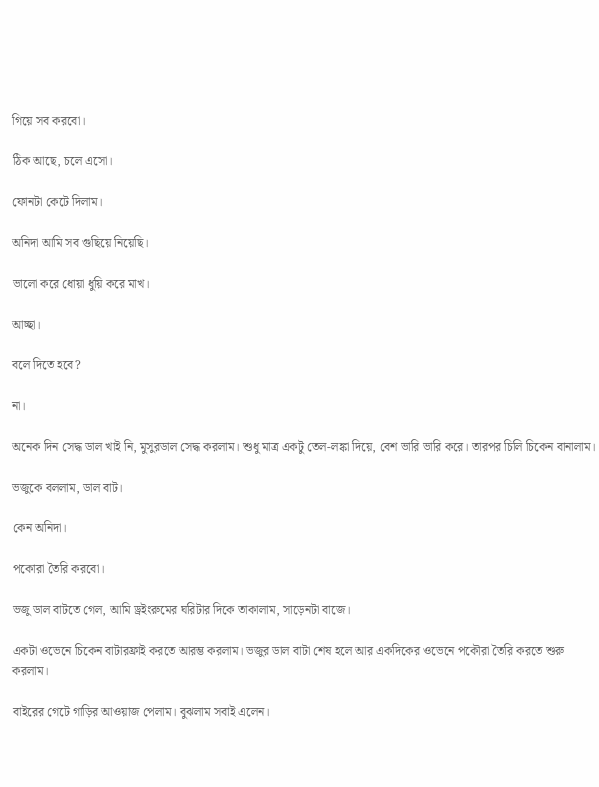গিয়ে সব করবো।

ঠিক আছে, চলে এসো।

ফোনটা কেটে দিলাম।

অনিদা আমি সব গুছিয়ে নিয়েছি।

ভালো করে ধোয়া ধুয়ি করে মাখ।

আচ্ছা।

বলে দিতে হবে?

না।

অনেক দিন সেদ্ধ ডাল খাই নি, মুসুরডাল সেদ্ধ করলাম। শুধু মাত্র একটু তেল-লঙ্কা দিয়ে, বেশ ভারি ভারি করে। তারপর চিলি চিকেন বানালাম।

ভজুকে বললাম, ডাল বাট।

কেন অনিদা।

পকোরা তৈরি করবো।

ভজু ডাল বাটতে গেল, আমি ড্রইংরুমের ঘরিটার দিকে তাকালাম, সাড়েনটা বাজে।

একটা ওভেনে চিকেন বাটারফ্রাই করতে আরম্ভ করলাম। ভজুর ডাল বাটা শেষ হলে আর একদিকের ওভেনে পকৌরা তৈরি করতে শুরু করলাম।

বাইরের গেটে গাড়ির আওয়াজ পেলাম। বুঝলাম সবাই এলেন।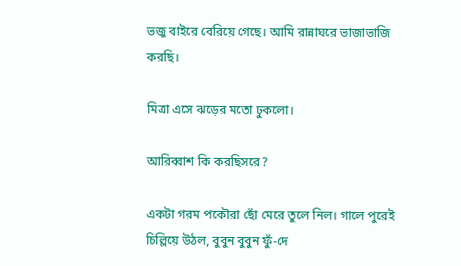ভজু বাইরে বেরিয়ে গেছে। আমি রান্নাঘরে ভাজাভাজি করছি।

মিত্রা এসে ঝড়ের মতো ঢুকলো।

আরিব্বাশ কি করছিসরে?

একটা গরম পকৌরা ছোঁ মেরে তুলে নিল। গালে পুরেই চিল্লিয়ে উঠল, বুবুন বুবুন ফুঁ-দে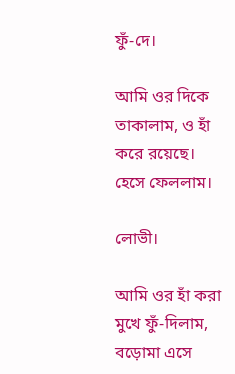ফুঁ-দে।

আমি ওর দিকে তাকালাম, ও হাঁ করে রয়েছে। হেসে ফেললাম।

লোভী।

আমি ওর হাঁ করা মুখে ফুঁ-দিলাম, বড়োমা এসে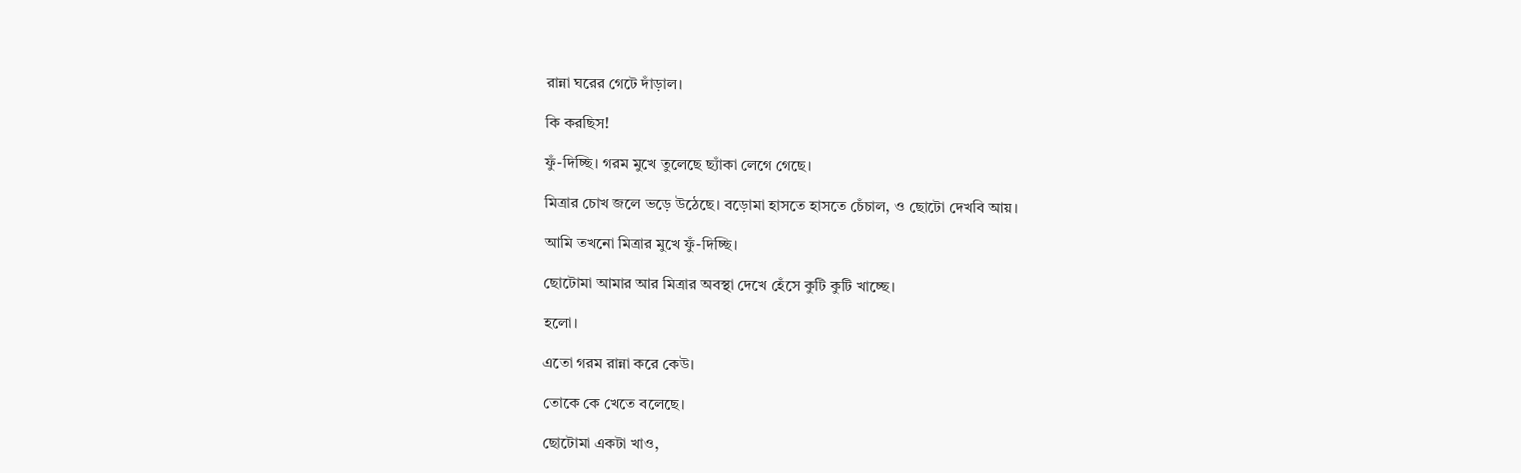রান্না ঘরের গেটে দাঁড়াল।

কি করছিস!

ফুঁ-দিচ্ছি। গরম মুখে তুলেছে ছ্যাঁকা লেগে গেছে।

মিত্রার চোখ জলে ভড়ে উঠেছে। বড়োমা হাসতে হাসতে চেঁচাল, ও ছোটো দেখবি আয়।

আমি তখনো মিত্রার মুখে ফুঁ-দিচ্ছি।

ছোটোমা আমার আর মিত্রার অবস্থা দেখে হেঁসে কুটি কুটি খাচ্ছে।

হলো।

এতো গরম রান্না করে কেউ।

তোকে কে খেতে বলেছে।

ছোটোমা একটা খাও,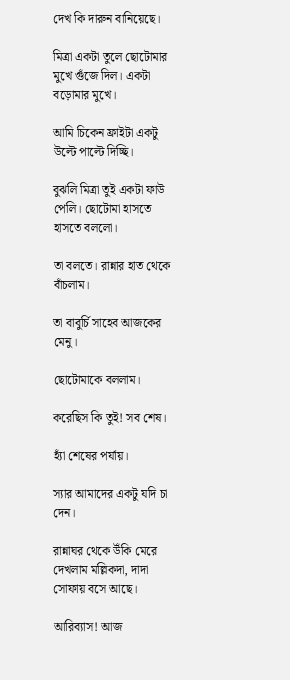দেখ কি দারুন বানিয়েছে।

মিত্রা একটা তুলে ছোটোমার মুখে গুঁজে দিল। একটা বড়োমার মুখে।

আমি চিকেন ফ্রাইটা একটু উল্টে পাল্টে দিচ্ছি।

বুঝলি মিত্রা তুই একটা ফাউ পেলি। ছোটোমা হাসতে হাসতে বললো।

তা বলতে। রান্নার হাত থেকে বাঁচলাম।

তা বাবুর্চি সাহেব আজকের মেনু।

ছোটোমাকে বললাম।

করেছিস কি তুই! সব শেষ।

হ্যাঁ শেষের পর্যায়।

স্যার আমাদের একটু যদি চা দেন।

রান্নাঘর থেকে উঁকি মেরে দেখলাম মল্লিকদা, দাদা সোফায় বসে আছে।

আরিব্যাস! আজ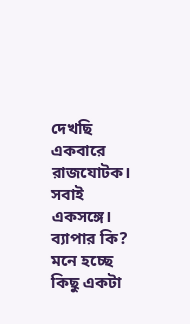দেখছি একবারে রাজযোটক। সবাই একসঙ্গে। ব্যাপার কি? মনে হচ্ছে কিছু একটা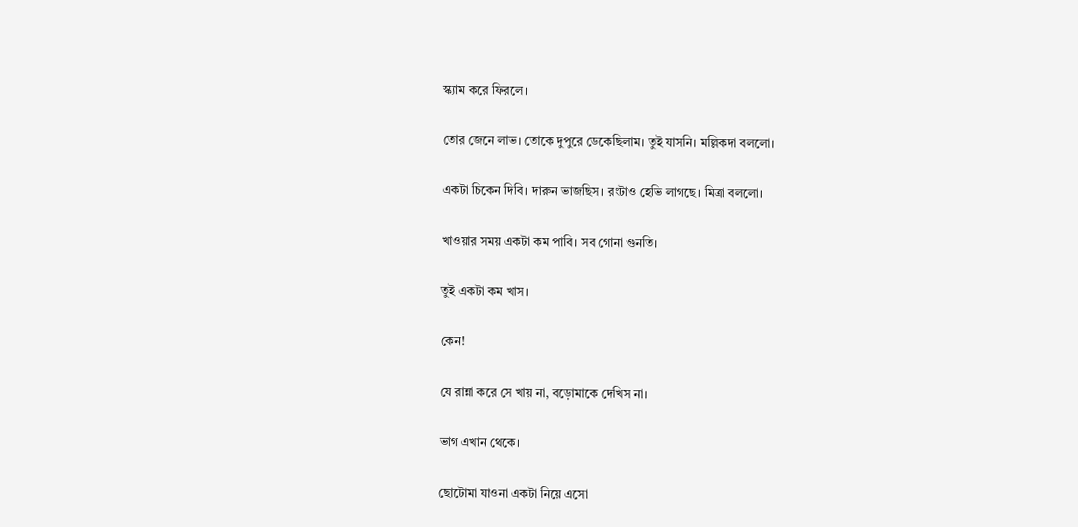স্ক্যাম করে ফিরলে।

তোর জেনে লাভ। তোকে দুপুরে ডেকেছিলাম। তুই যাসনি। মল্লিকদা বললো।

একটা চিকেন দিবি। দারুন ভাজছিস। রংটাও হেভি লাগছে। মিত্রা বললো।

খাওয়ার সময় একটা কম পাবি। সব গোনা গুনতি।

তুই একটা কম খাস।

কেন!

যে রান্না করে সে খায় না, বড়োমাকে দেখিস না।

ভাগ এখান থেকে।

ছোটোমা যাওনা একটা নিয়ে এসো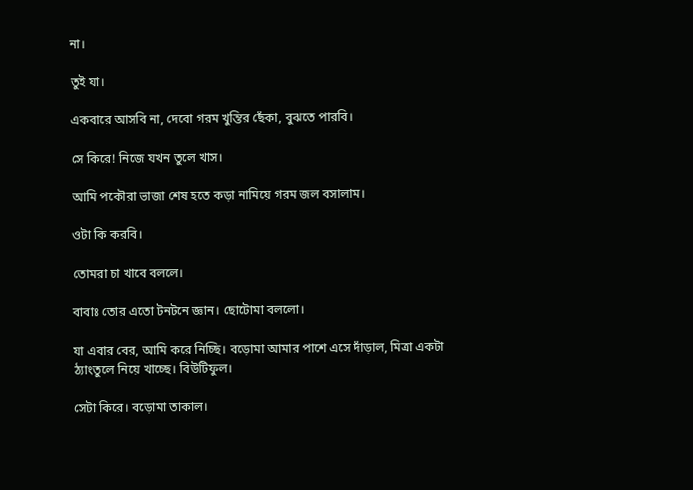না।

তুই যা।

একবারে আসবি না, দেবো গরম খুন্তির ছেঁকা, বুঝতে পারবি।

সে কিরে! নিজে যখন তুলে খাস।

আমি পকৌরা ভাজা শেষ হতে কড়া নামিয়ে গরম জল বসালাম।

ওটা কি করবি।

তোমরা চা খাবে বললে।

বাবাঃ তোর এতো টনটনে জ্ঞান। ছোটোমা বললো।

যা এবার বের, আমি করে নিচ্ছি। বড়োমা আমার পাশে এসে দাঁড়াল, মিত্রা একটা ঠ্যাংতুলে নিয়ে খাচ্ছে। বিউটিফুল।

সেটা কিরে। বড়োমা তাকাল।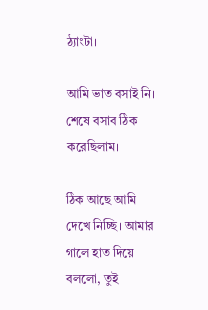ঠ্যাংটা।

আমি ভাত বসাই নি। শেষে বসাব ঠিক করেছিলাম।

ঠিক আছে আমি দেখে নিচ্ছি। আমার গালে হাত দিয়ে বললো, তুই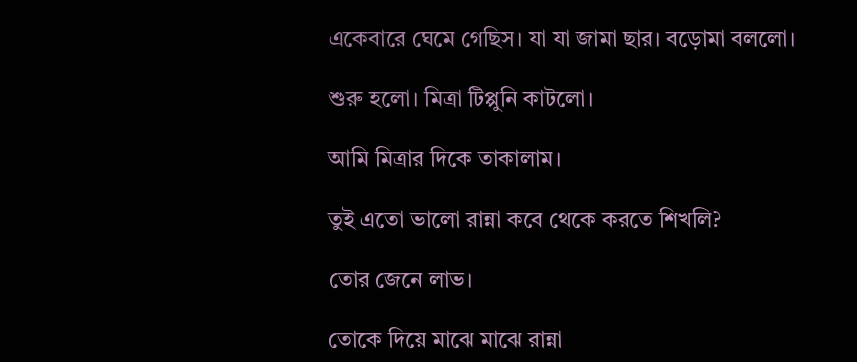একেবারে ঘেমে গেছিস। যা যা জামা ছার। বড়োমা বললো।

শুরু হলো। মিত্রা টিপ্পুনি কাটলো।

আমি মিত্রার দিকে তাকালাম।

তুই এতো ভালো রান্না কবে থেকে করতে শিখলি?

তোর জেনে লাভ।

তোকে দিয়ে মাঝে মাঝে রান্না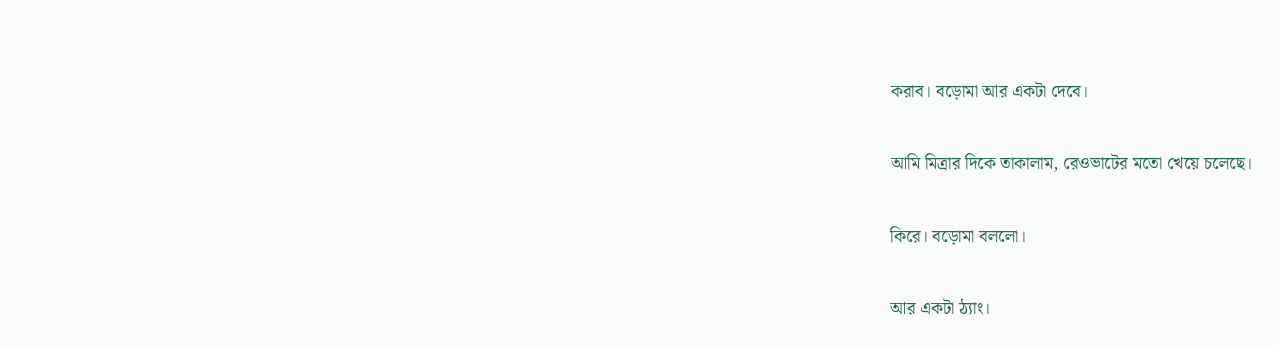করাব। বড়োমা আর একটা দেবে।

আমি মিত্রার দিকে তাকালাম, রেওভাটের মতো খেয়ে চলেছে।

কিরে। বড়োমা বললো।

আর একটা ঠ্যাং।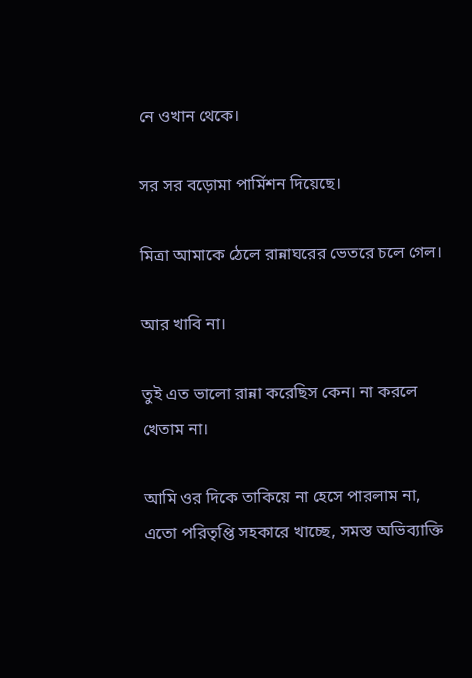নে ওখান থেকে।

সর সর বড়োমা পার্মিশন দিয়েছে।

মিত্রা আমাকে ঠেলে রান্নাঘরের ভেতরে চলে গেল।

আর খাবি না।

তুই এত ভালো রান্না করেছিস কেন। না করলে খেতাম না।

আমি ওর দিকে তাকিয়ে না হেসে পারলাম না, এতো পরিতৃপ্তি সহকারে খাচ্ছে, সমস্ত অভিব্যাক্তি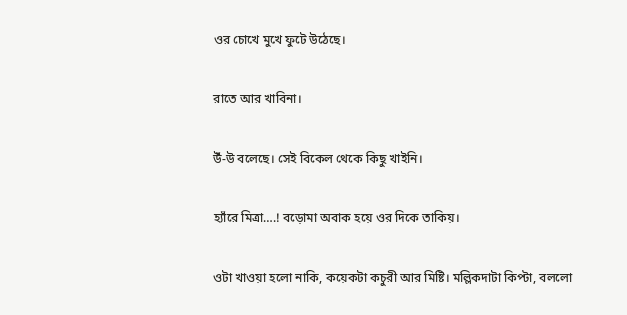ওর চোখে মুখে ফুটে উঠেছে।

রাতে আর খাবিনা।

উঁ-উ বলেছে। সেই বিকেল থেকে কিছু খাইনি।

হ্যাঁরে মিত্রা….! বড়োমা অবাক হয়ে ওর দিকে তাকিয়।

ওটা খাওয়া হলো নাকি, কয়েকটা কচুরী আর মিষ্টি। মল্লিকদাটা কিপ্টা, বললো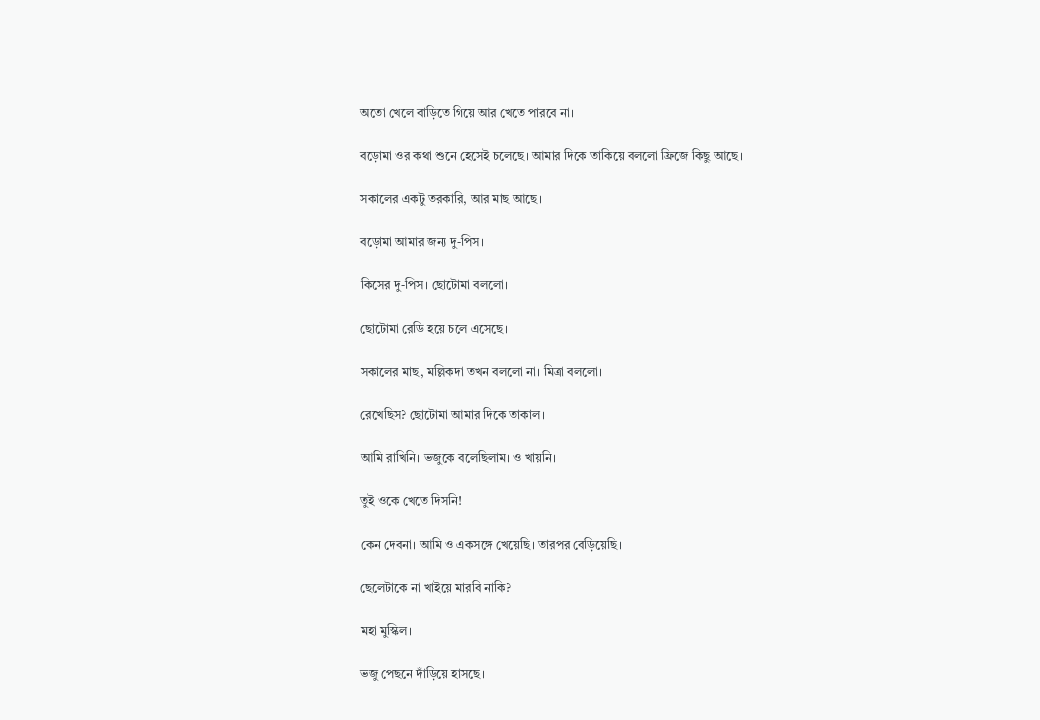অতো খেলে বাড়িতে গিয়ে আর খেতে পারবে না।

বড়োমা ওর কথা শুনে হেসেই চলেছে। আমার দিকে তাকিয়ে বললো ফ্রিজে কিছু আছে।

সকালের একটু তরকারি, আর মাছ আছে।

বড়োমা আমার জন্য দু-পিস।

কিসের দু-পিস। ছোটোমা বললো।

ছোটোমা রেডি হয়ে চলে এসেছে।

সকালের মাছ, মল্লিকদা তখন বললো না। মিত্রা বললো।

রেখেছিস? ছোটোমা আমার দিকে তাকাল।

আমি রাখিনি। ভজুকে বলেছিলাম। ও খায়নি।

তুই ওকে খেতে দিসনি!

কেন দেবনা। আমি ও একসঙ্গে খেয়েছি। তারপর বেড়িয়েছি।

ছেলেটাকে না খাইয়ে মারবি নাকি?

মহা মুস্কিল।

ভজু পেছনে দাঁড়িয়ে হাসছে।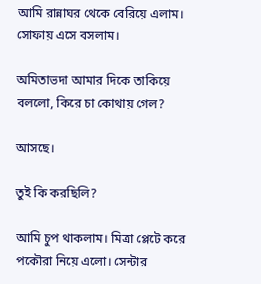আমি রান্নাঘর থেকে বেরিয়ে এলাম। সোফায় এসে বসলাম।

অমিতাভদা আমার দিকে তাকিয়ে বললো, কিরে চা কোথায় গেল?

আসছে।

তুই কি করছিলি?

আমি চুপ থাকলাম। মিত্রা প্লেটে করে পকৌরা নিয়ে এলো। সেন্টার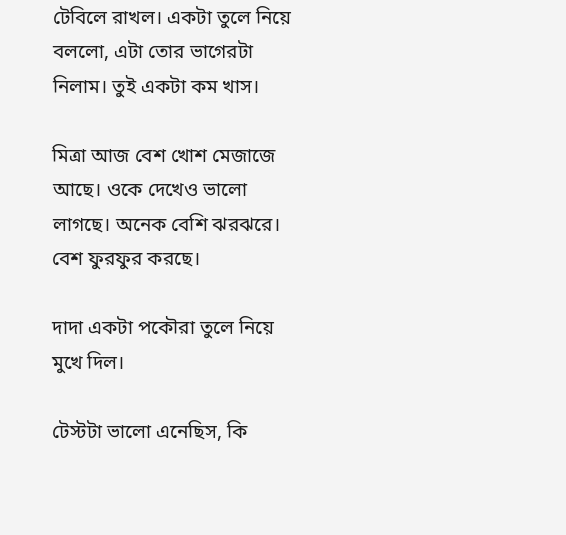টেবিলে রাখল। একটা তুলে নিয়ে বললো, এটা তোর ভাগেরটা নিলাম। তুই একটা কম খাস।

মিত্রা আজ বেশ খোশ মেজাজে আছে। ওকে দেখেও ভালো লাগছে। অনেক বেশি ঝরঝরে। বেশ ফুরফুর করছে।

দাদা একটা পকৌরা তুলে নিয়ে মুখে দিল।

টেস্টটা ভালো এনেছিস, কি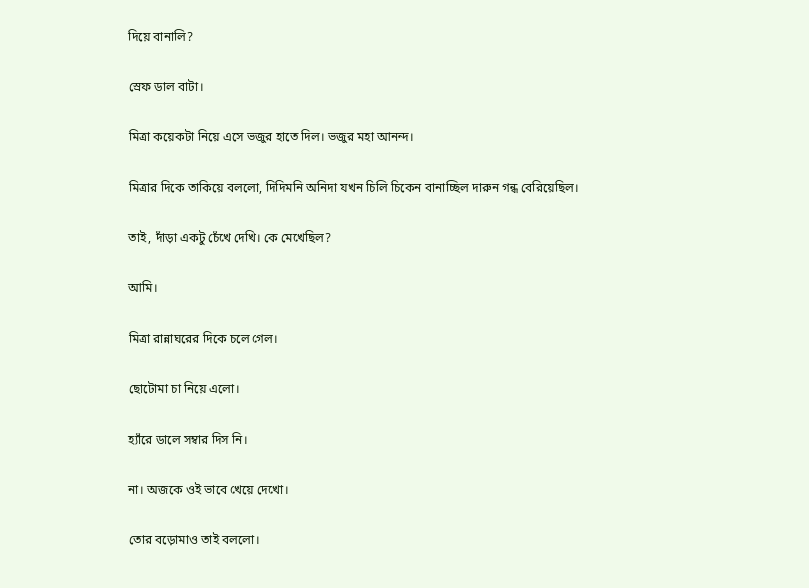দিয়ে বানালি?

স্রেফ ডাল বাটা।

মিত্রা কয়েকটা নিয়ে এসে ভজুর হাতে দিল। ভজুর মহা আনন্দ।

মিত্রার দিকে তাকিয়ে বললো, দিদিমনি অনিদা যখন চিলি চিকেন বানাচ্ছিল দারুন গন্ধ বেরিয়েছিল।

তাই, দাঁড়া একটু চেঁখে দেখি। কে মেখেছিল?

আমি।

মিত্রা রান্নাঘরের দিকে চলে গেল।

ছোটোমা চা নিয়ে এলো।

হ্যাঁরে ডালে সম্বার দিস নি।

না। অজকে ওই ভাবে খেয়ে দেখো।

তোর বড়োমাও তাই বললো।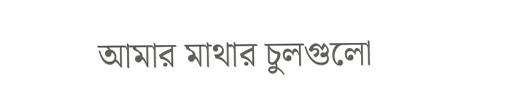আমার মাথার চুলগুলো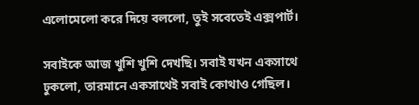এলোমেলো করে দিয়ে বললো, তুই সবেতেই এক্সপার্ট।

সবাইকে আজ খুশি খুশি দেখছি। সবাই যখন একসাথে ঢুকলো, তারমানে একসাথেই সবাই কোথাও গেছিল।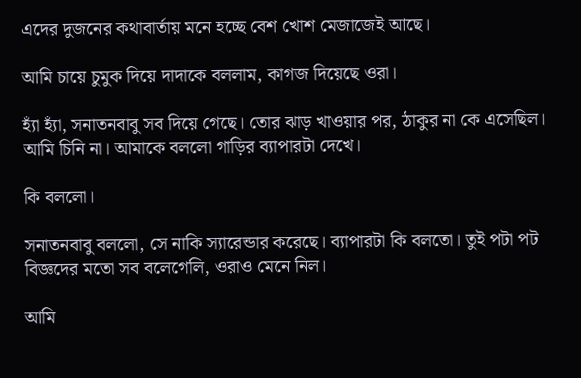এদের দুজনের কথাবার্তায় মনে হচ্ছে বেশ খোশ মেজাজেই আছে।

আমি চায়ে চুমুক দিয়ে দাদাকে বললাম, কাগজ দিয়েছে ওরা।

হ্যাঁ হ্যাঁ, সনাতনবাবু সব দিয়ে গেছে। তোর ঝাড় খাওয়ার পর, ঠাকুর না কে এসেছিল। আমি চিনি না। আমাকে বললো গাড়ির ব্যাপারটা দেখে।

কি বললো।

সনাতনবাবু বললো, সে নাকি স্যারেন্ডার করেছে। ব্যাপারটা কি বলতো। তুই পটা পট বিজ্ঞদের মতো সব বলেগেলি, ওরাও মেনে নিল।

আমি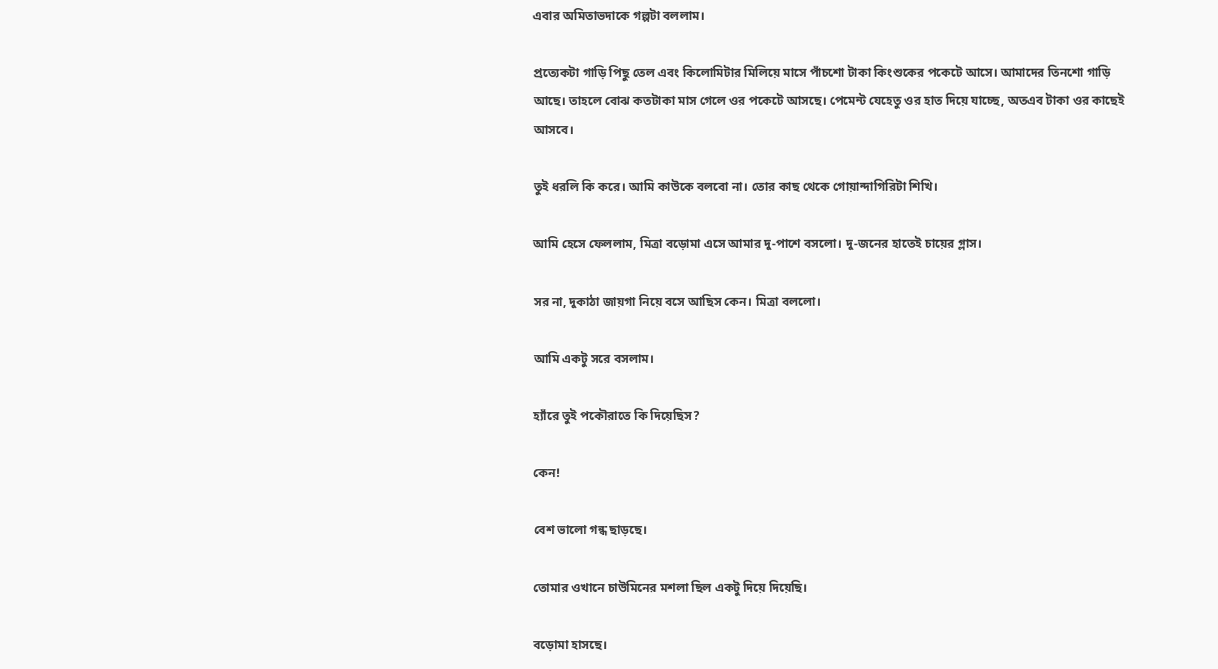এবার অমিতাভদাকে গল্পটা বললাম।

প্রত্যেকটা গাড়ি পিছু তেল এবং কিলোমিটার মিলিয়ে মাসে পাঁচশো টাকা কিংশুকের পকেটে আসে। আমাদের তিনশো গাড়ি আছে। তাহলে বোঝ কতটাকা মাস গেলে ওর পকেটে আসছে। পেমেন্ট যেহেতু ওর হাত দিয়ে যাচ্ছে, অতএব টাকা ওর কাছেই আসবে।

তুই ধরলি কি করে। আমি কাউকে বলবো না। তোর কাছ থেকে গোয়ান্দাগিরিটা শিখি।

আমি হেসে ফেললাম, মিত্রা বড়োমা এসে আমার দু-পাশে বসলো। দু-জনের হাতেই চায়ের গ্লাস।

সর না, দুকাঠা জায়গা নিয়ে বসে আছিস কেন। মিত্রা বললো।

আমি একটু সরে বসলাম।

হ্যাঁরে তুই পকৌরাতে কি দিয়েছিস?

কেন!

বেশ ভালো গন্ধ ছাড়ছে।

তোমার ওখানে চাউমিনের মশলা ছিল একটু দিয়ে দিয়েছি।

বড়োমা হাসছে।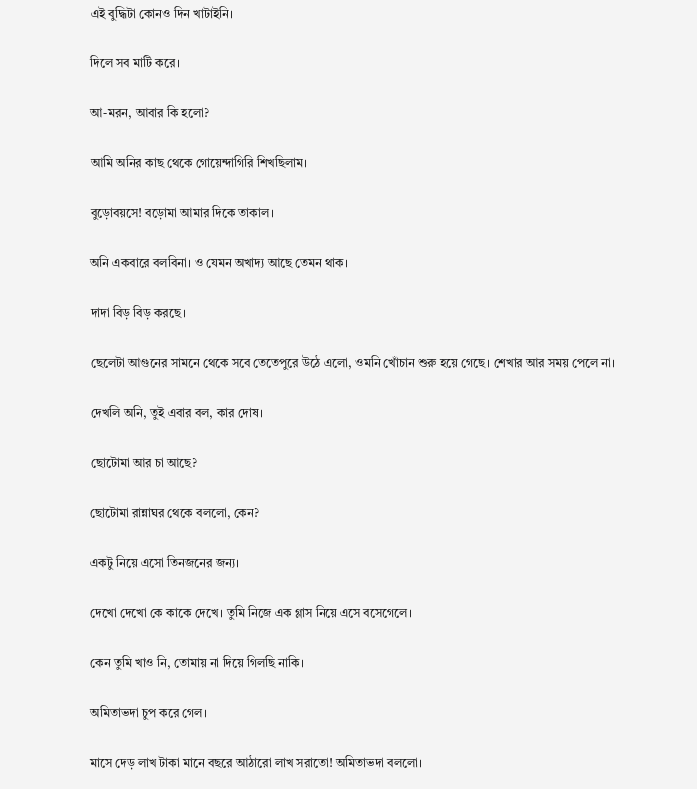এই বুদ্ধিটা কোনও দিন খাটাইনি।

দিলে সব মাটি করে।

আ-মরন, আবার কি হলো?

আমি অনির কাছ থেকে গোয়েন্দাগিরি শিখছিলাম।

বুড়োবয়সে! বড়োমা আমার দিকে তাকাল।

অনি একবারে বলবিনা। ও যেমন অখাদ্য আছে তেমন থাক।

দাদা বিড় বিড় করছে।

ছেলেটা আগুনের সামনে থেকে সবে তেতেপুরে উঠে এলো, ওমনি খোঁচান শুরু হয়ে গেছে। শেখার আর সময় পেলে না।

দেখলি অনি, তুই এবার বল, কার দোষ।

ছোটোমা আর চা আছে?

ছোটোমা রান্নাঘর থেকে বললো, কেন?

একটু নিয়ে এসো তিনজনের জন্য।

দেখো দেখো কে কাকে দেখে। তুমি নিজে এক গ্লাস নিয়ে এসে বসেগেলে।

কেন তুমি খাও নি, তোমায় না দিয়ে গিলছি নাকি।

অমিতাভদা চুপ করে গেল।

মাসে দেড় লাখ টাকা মানে বছরে আঠারো লাখ সরাতো! অমিতাভদা বললো।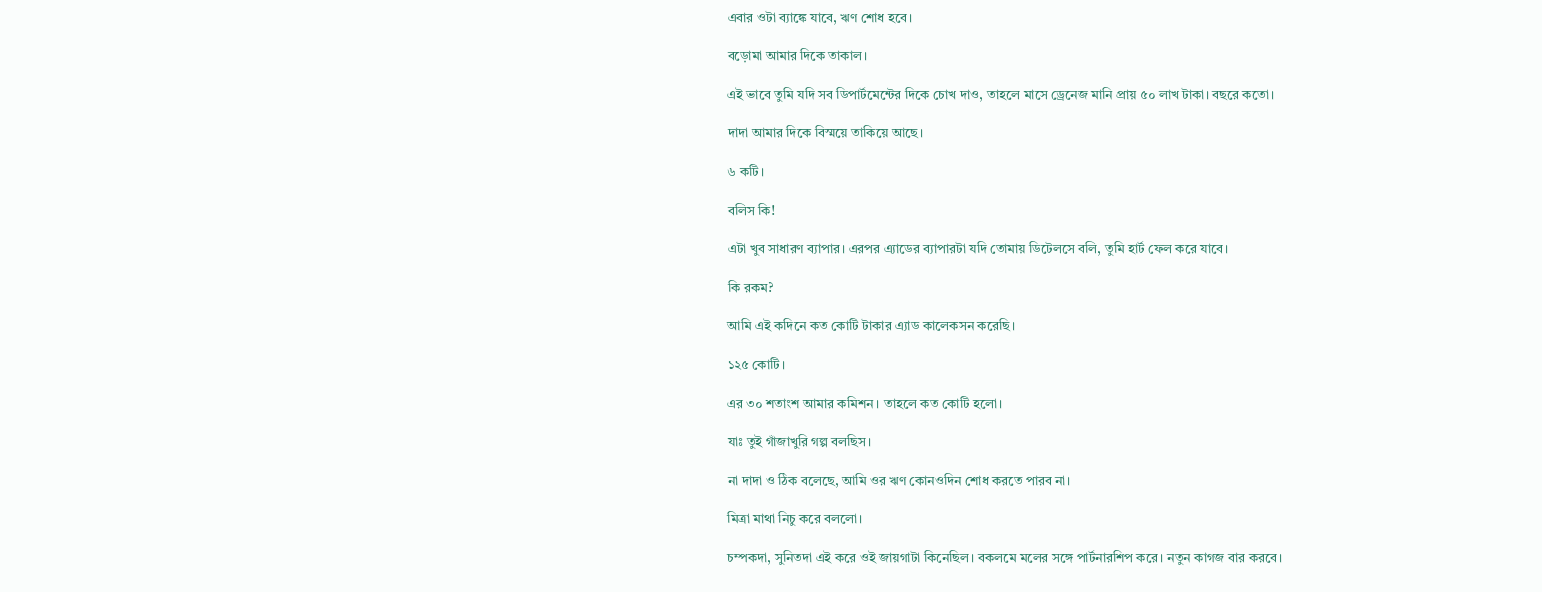এবার ওটা ব্যাঙ্কে যাবে, ঋণ শোধ হবে।

বড়োমা আমার দিকে তাকাল।

এই ভাবে তুমি যদি সব ডিপার্টমেন্টের দিকে চোখ দাও, তাহলে মাসে ড্রেনেজ মানি প্রায় ৫০ লাখ টাকা। বছরে কতো।

দাদা আমার দিকে বিস্ময়ে তাকিয়ে আছে।

৬ কটি।

বলিস কি!

এটা খুব সাধারণ ব্যাপার। এরপর এ্যাডের ব্যাপারটা যদি তোমায় ডিটেলসে বলি, তুমি হার্ট ফেল করে যাবে।

কি রকম?

আমি এই কদিনে কত কোটি টাকার এ্যাড কালেকসন করেছি।

১২৫ কোটি।

এর ৩০ শতাংশ আমার কমিশন। তাহলে কত কোটি হলো।

যাঃ তুই গাঁজাখুরি গল্প বলছিস।

না দাদা ও ঠিক বলেছে, আমি ওর ঋণ কোনওদিন শোধ করতে পারব না।

মিত্রা মাথা নিচু করে বললো।

চম্পকদা, সুনিতদা এই করে ওই জায়গাটা কিনেছিল। বকলমে মলের সঙ্গে পার্টনারশিপ করে। নতুন কাগজ বার করবে।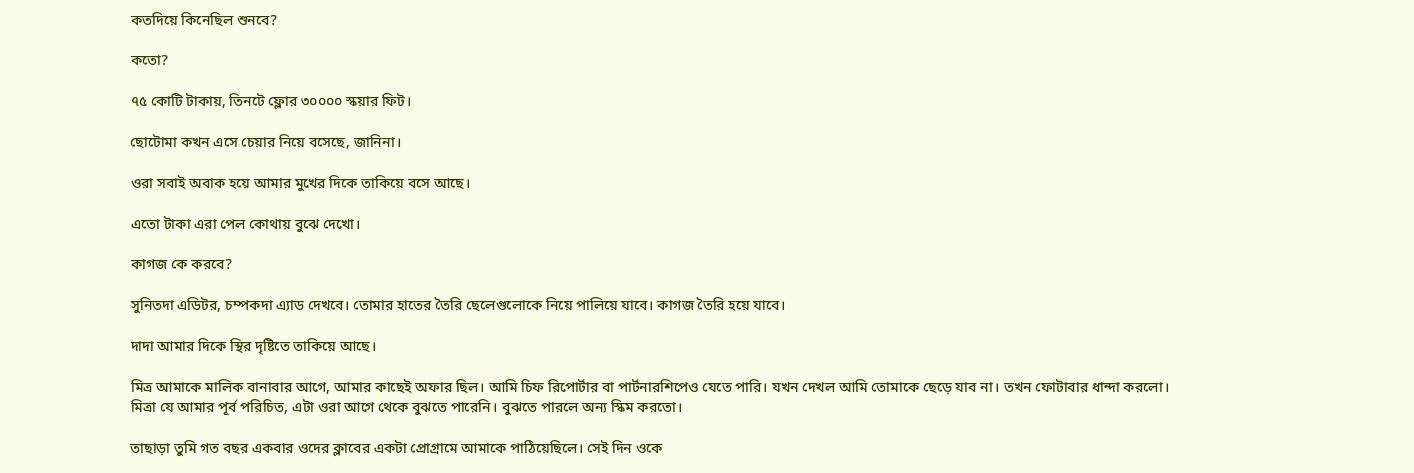কতদিয়ে কিনেছিল শুনবে?

কতো?

৭৫ কোটি টাকায়, তিনটে ফ্লোর ৩০০০০ স্কয়ার ফিট।

ছোটোমা কখন এসে চেয়ার নিয়ে বসেছে, জানিনা।

ওরা সবাই অবাক হয়ে আমার মুখের দিকে তাকিয়ে বসে আছে।

এতো টাকা এরা পেল কোথায় বুঝে দেখো।

কাগজ কে করবে?

সুনিতদা এডিটর, চম্পকদা এ্যাড দেখবে। তোমার হাতের তৈরি ছেলেগুলোকে নিয়ে পালিয়ে যাবে। কাগজ তৈরি হয়ে যাবে।

দাদা আমার দিকে স্থির দৃষ্টিতে তাকিয়ে আছে।

মিত্র আমাকে মালিক বানাবার আগে, আমার কাছেই অফার ছিল। আমি চিফ রিপোর্টার বা পার্টনারশিপেও যেতে পারি। যখন দেখল আমি তোমাকে ছেড়ে যাব না। তখন ফোটাবার ধান্দা করলো। মিত্রা যে আমার পূর্ব পরিচিত, এটা ওরা আগে থেকে বুঝতে পারেনি। বুঝতে পারলে অন্য স্কিম করতো।

তাছাড়া তুমি গত বছর একবার ওদের ক্লাবের একটা প্রোগ্রামে আমাকে পাঠিয়েছিলে। সেই দিন ওকে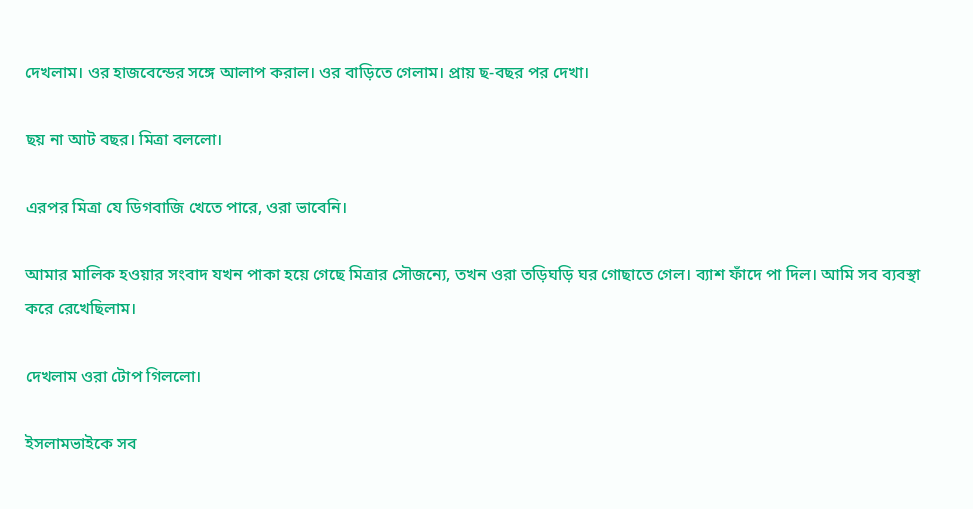দেখলাম। ওর হাজবেন্ডের সঙ্গে আলাপ করাল। ওর বাড়িতে গেলাম। প্রায় ছ-বছর পর দেখা।

ছয় না আট বছর। মিত্রা বললো।

এরপর মিত্রা যে ডিগবাজি খেতে পারে, ওরা ভাবেনি।

আমার মালিক হওয়ার সংবাদ যখন পাকা হয়ে গেছে মিত্রার সৌজন্যে, তখন ওরা তড়িঘড়ি ঘর গোছাতে গেল। ব্যাশ ফাঁদে পা দিল। আমি সব ব্যবস্থা করে রেখেছিলাম।

দেখলাম ওরা টোপ গিললো।

ইসলামভাইকে সব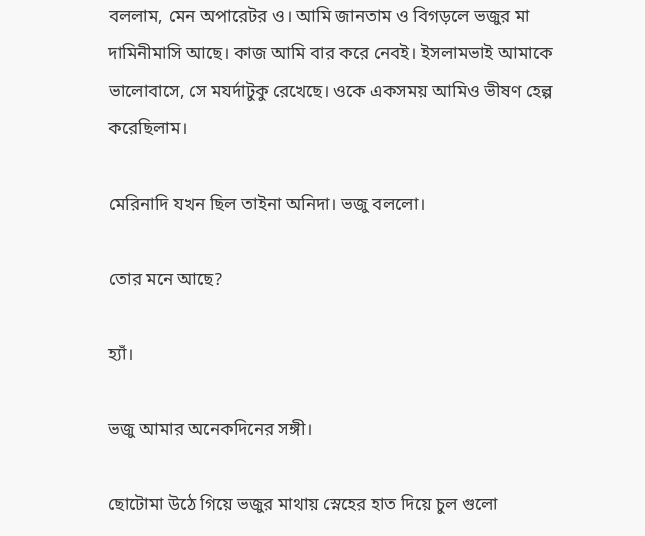বললাম, মেন অপারেটর ও। আমি জানতাম ও বিগড়লে ভজুর মা দামিনীমাসি আছে। কাজ আমি বার করে নেবই। ইসলামভাই আমাকে ভালোবাসে, সে মযর্দাটুকু রেখেছে। ওকে একসময় আমিও ভীষণ হেল্প করেছিলাম।

মেরিনাদি যখন ছিল তাইনা অনিদা। ভজু বললো।

তোর মনে আছে?

হ্যাঁ।

ভজু আমার অনেকদিনের সঙ্গী।

ছোটোমা উঠে গিয়ে ভজুর মাথায় স্নেহের হাত দিয়ে চুল গুলো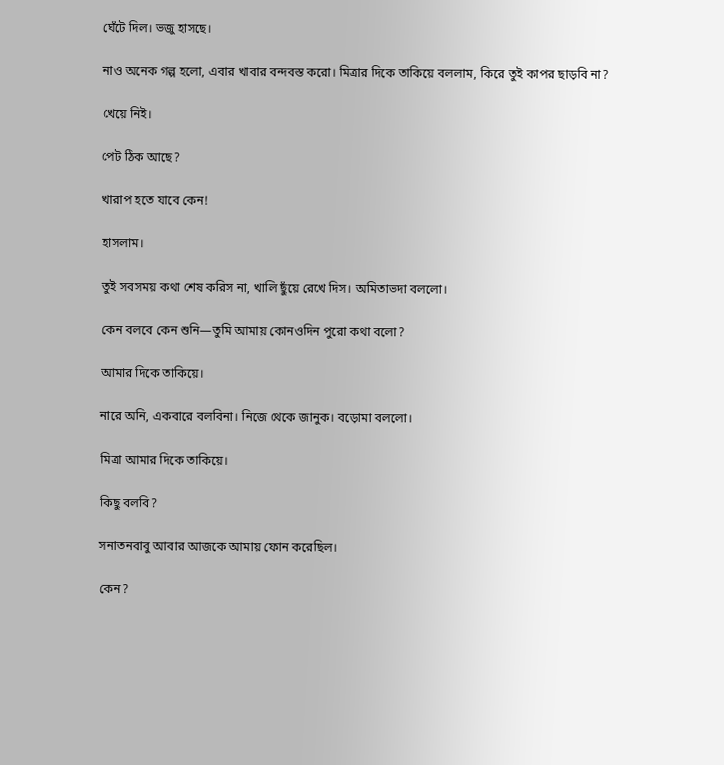ঘেঁটে দিল। ভজু হাসছে।

নাও অনেক গল্প হলো, এবার খাবার বন্দবস্ত করো। মিত্রার দিকে তাকিয়ে বললাম, কিরে তুই কাপর ছাড়বি না?

খেয়ে নিই।

পেট ঠিক আছে?

খারাপ হতে যাবে কেন!

হাসলাম।

তুই সবসময় কথা শেষ করিস না, খালি ছুঁয়ে রেখে দিস। অমিতাভদা বললো।

কেন বলবে কেন শুনি—তুমি আমায় কোনওদিন পুরো কথা বলো?

আমার দিকে তাকিয়ে।

নারে অনি, একবারে বলবিনা। নিজে থেকে জানুক। বড়োমা বললো।

মিত্রা আমার দিকে তাকিয়ে।

কিছু বলবি?

সনাতনবাবু আবার আজকে আমায় ফোন করেছিল।

কেন?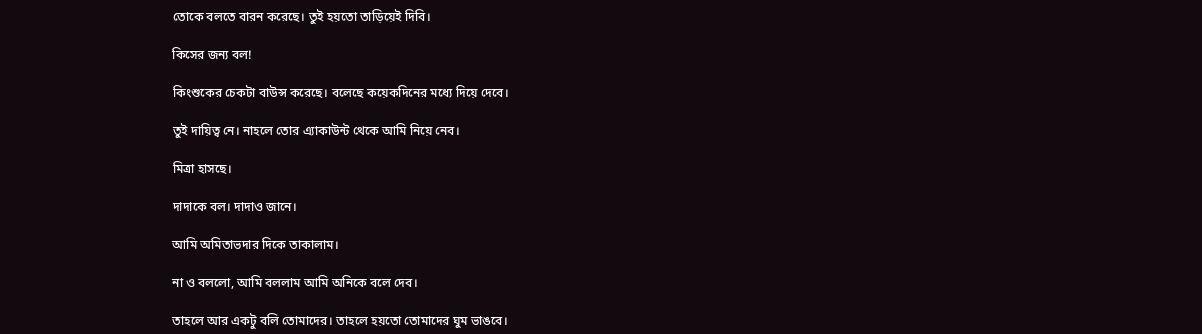তোকে বলতে বারন করেছে। তুই হয়তো তাড়িয়েই দিবি।

কিসের জন্য বল!

কিংশুকের চেকটা বাউন্স করেছে। বলেছে কয়েকদিনের মধ্যে দিয়ে দেবে।

তুই দায়িত্ব নে। নাহলে তোর এ্যাকাউন্ট থেকে আমি নিয়ে নেব।

মিত্রা হাসছে।

দাদাকে বল। দাদাও জানে।

আমি অমিতাভদার দিকে তাকালাম।

না ও বললো, আমি বললাম আমি অনিকে বলে দেব।

তাহলে আর একটু বলি তোমাদের। তাহলে হয়তো তোমাদের ঘুম ভাঙবে।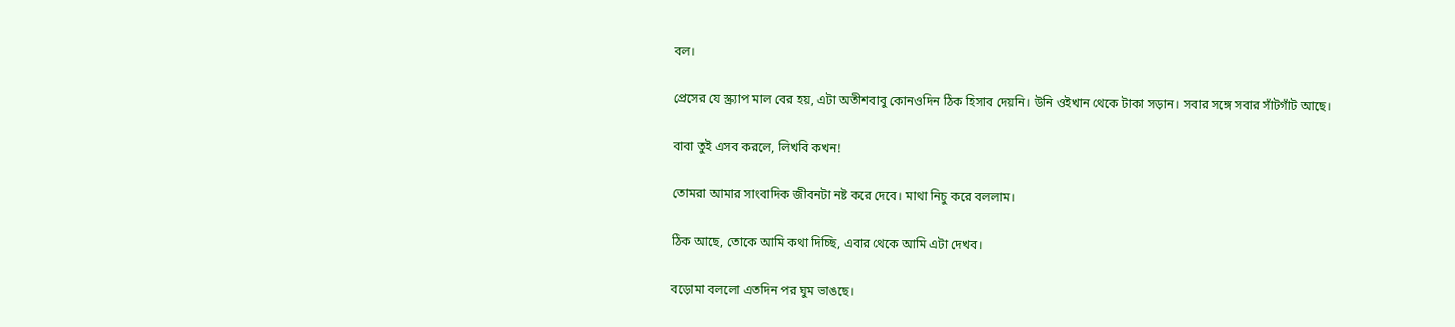বল।

প্রেসের যে স্ক্র্যাপ মাল বের হয়, এটা অতীশবাবু কোনওদিন ঠিক হিসাব দেয়নি। উনি ওইখান থেকে টাকা সড়ান। সবার সঙ্গে সবার সাঁটগাঁট আছে।

বাবা তুই এসব করলে, লিখবি কখন!

তোমরা আমার সাংবাদিক জীবনটা নষ্ট করে দেবে। মাথা নিচু করে বললাম।

ঠিক আছে, তোকে আমি কথা দিচ্ছি, এবার থেকে আমি এটা দেখব।

বড়োমা বললো এতদিন পর ঘুম ভাঙছে।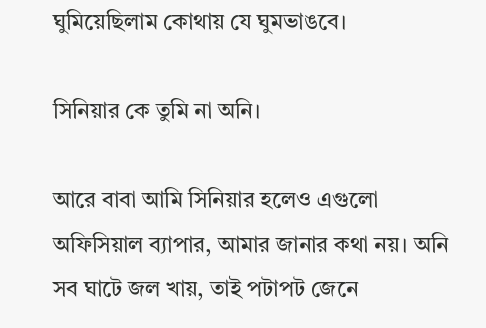ঘুমিয়েছিলাম কোথায় যে ঘুমভাঙবে।

সিনিয়ার কে তুমি না অনি।

আরে বাবা আমি সিনিয়ার হলেও এগুলো অফিসিয়াল ব্যাপার, আমার জানার কথা নয়। অনি সব ঘাটে জল খায়, তাই পটাপট জেনে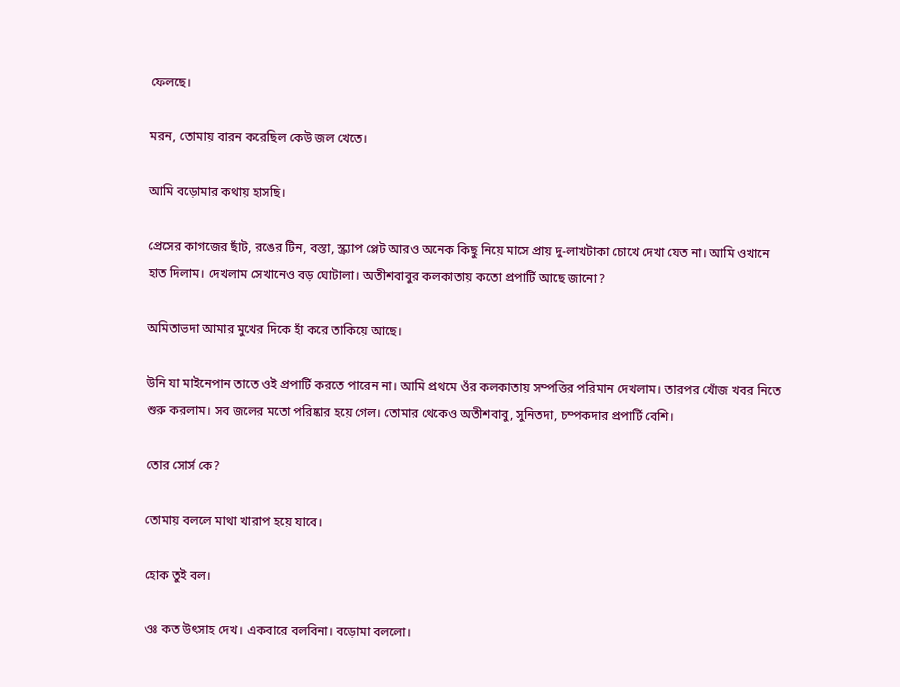ফেলছে।

মরন, তোমায় বারন করেছিল কেউ জল খেতে।

আমি বড়োমার কথায় হাসছি।

প্রেসের কাগজের ছাঁট, রঙের টিন, বস্তা, স্ক্র্যাপ প্লেট আরও অনেক কিছু নিয়ে মাসে প্রায় দু-লাখটাকা চোখে দেখা যেত না। আমি ওখানে হাত দিলাম। দেখলাম সেখানেও বড় ঘোটালা। অতীশবাবুর কলকাতায় কতো প্রপার্টি আছে জানো?

অমিতাভদা আমার মুখের দিকে হাঁ করে তাকিয়ে আছে।

উনি যা মাইনেপান তাতে ওই প্রপার্টি করতে পারেন না। আমি প্রথমে ওঁর কলকাতায় সম্পত্তির পরিমান দেখলাম। তারপর খোঁজ খবর নিতে শুরু করলাম। সব জলের মতো পরিষ্কার হয়ে গেল। তোমার থেকেও অতীশবাবু, সুনিতদা, চম্পকদার প্রপার্টি বেশি।

তোর সোর্স কে?

তোমায় বললে মাথা খারাপ হয়ে যাবে।

হোক তুই বল।

ওঃ কত উৎসাহ দেখ। একবারে বলবিনা। বড়োমা বললো।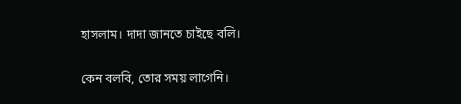হাসলাম। দাদা জানতে চাইছে বলি।

কেন বলবি, তোর সময় লাগেনি।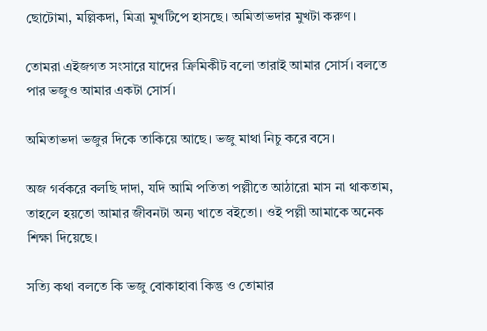ছোটোমা, মল্লিকদা, মিত্রা মুখটিপে হাসছে। অমিতাভদার মুখটা করুণ।

তোমরা এইজগত সংসারে যাদের ক্রিমিকীট বলো তারাই আমার সোর্স। বলতে পার ভজুও আমার একটা সোর্স।

অমিতাভদা ভজুর দিকে তাকিয়ে আছে। ভজু মাথা নিচু করে বসে।

অজ গর্বকরে বলছি দাদা, যদি আমি পতিতা পল্লীতে আঠারো মাস না থাকতাম, তাহলে হয়তো আমার জীবনটা অন্য খাতে বইতো। ওই পল্লী আমাকে অনেক শিক্ষা দিয়েছে।

সত্যি কথা বলতে কি ভজু বোকাহাবা কিন্তু ও তোমার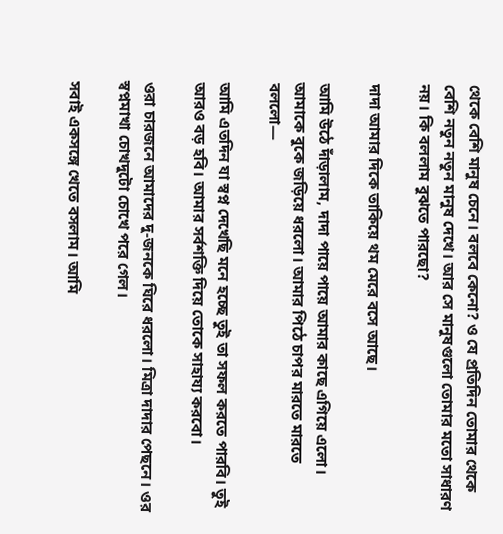থেকে বেশি মানুষ চেনে। বলবে কেনো? ও যে প্রতিদিন তোমার থেকে বেশি নতুন নতুন মানুষ দেখে। আর সে মানুষগুলো তোমার মতো সাধারণ নয়। কি বললাম বুঝতে পারছো?

দাদা আমার দিকে তাকিয়ে থম মেরে বসে আছে।

আমি উঠে দাঁড়ালাম, দাদা পায়ে পায়ে আমার কাছে এগিয়ে এলো। আমাকে বুকে জড়িয়ে ধরলো। আমার পিঠে চাপর মারতে মারতে বললো—

আমি এতদিন যা স্বপ্ন দেখেছি মনে হচ্ছে তুই তা সফল করতে পারবি। তুই আরও বড় হবি। আমার সর্বশক্তি দিয়ে তোকে সাহায্য করবো।

ওরা চারজনে আমাদের দু-জনকে ঘিরে ধরলো। মিত্রা দাদার পেছনে। ওর স্বপ্নমাখা চোখদুটো চোখে পরে গেল।

সবাই একসঙ্গে খেতে বসলাম। আমি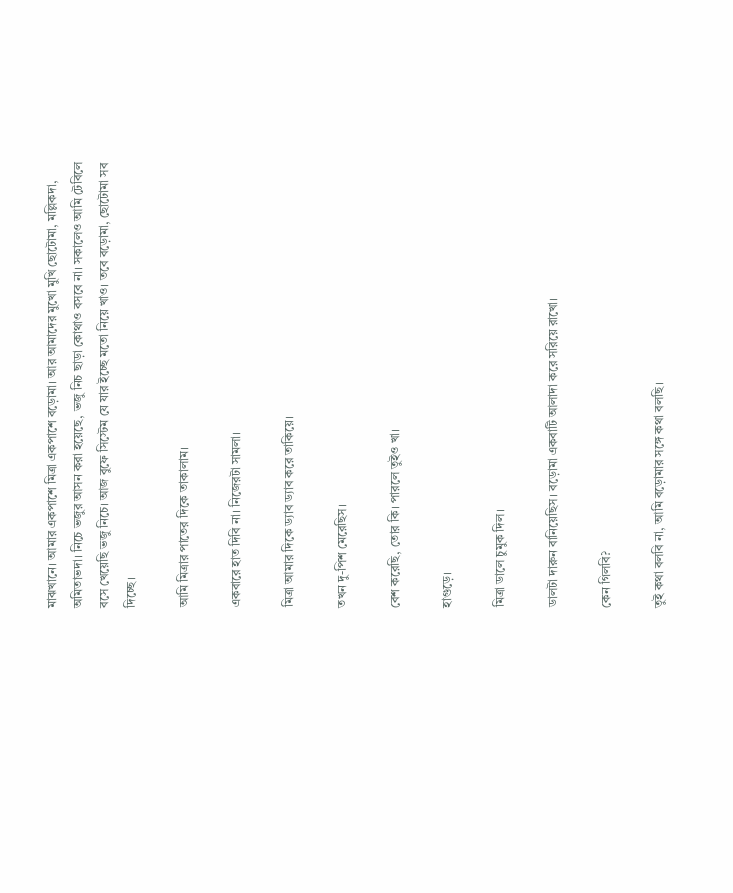মাঝখানে। আমার একপাশে মিত্রা একপাশে বড়োমা। আর আমাদের মুখো মুখি ছোটোমা, মল্লিকদা, অমিতাভদা। নিচে ভজুর আসন করা হয়েছে, ভজু নিচ ছাড়া কোথাও বসবে না। সকালেও আমি টেবিলে বসে খেয়েছি ভজু নিচে। আজ বুফে সিস্টেম যে যার ইচ্ছে মতো নিয়ে খাও। তবে বড়োমা, ছোটোমা সব দিচ্ছে।

আমি মিত্রার পাতের দিকে তাকালাম।

একবারে হাত দিবি না। নিজেরটা সামলা।

মিত্রা আমার দিকে ড্যাব ড্যাব করে তাকিয়ে।

তখন দু-পিশ মেরেছিস।

বেশ করেছি, তোর কি। পারলে তুইও খা।

হাগুড়ে।

মিত্রা ডালে চুমুক দিল।

ডালটা দারুন বানিয়েছিস। বড়োমা একবাটি আলাদা করে সরিয়ে রাখো।

কেন গিলবি?

তুই কথা বলবি না, আমি বড়োমার সঙ্গে কথা বলছি।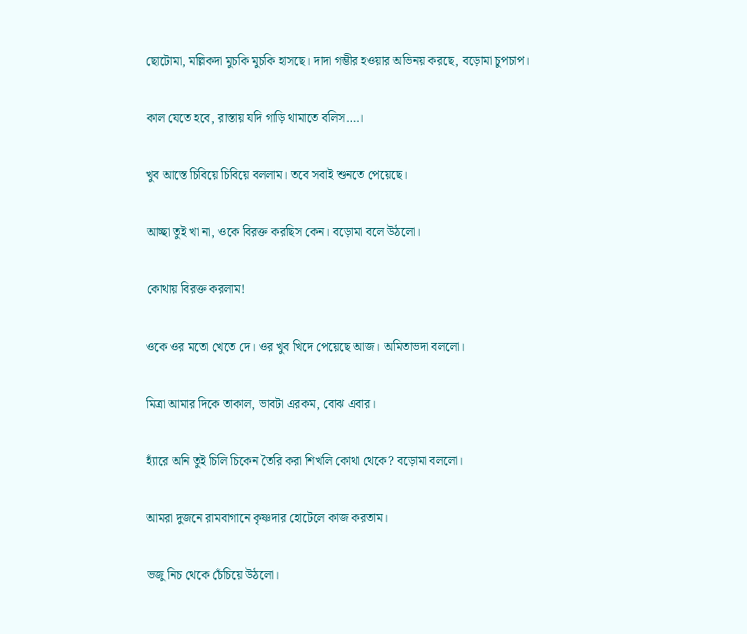ছোটোমা, মল্লিকদা মুচকি মুচকি হাসছে। দাদা গম্ভীর হওয়ার অভিনয় করছে, বড়োমা চুপচাপ।

কাল যেতে হবে, রাস্তায় যদি গাড়ি থামাতে বলিস….।

খুব আস্তে চিবিয়ে চিবিয়ে বললাম। তবে সবাই শুনতে পেয়েছে।

আচ্ছা তুই খা না, ওকে বিরক্ত করছিস কেন। বড়োমা বলে উঠলো।

কোথায় বিরক্ত করলাম!

ওকে ওর মতো খেতে দে। ওর খুব খিদে পেয়েছে আজ। অমিতাভদা বললো।

মিত্রা আমার দিকে তাকাল, ভাবটা এরকম, বোঝ এবার।

হ্যাঁরে অনি তুই চিলি চিকেন তৈরি করা শিখলি কোথা থেকে? বড়োমা বললো।

আমরা দুজনে রামবাগানে কৃষ্ণদার হোটেলে কাজ করতাম।

ভজু নিচ থেকে চেঁচিয়ে উঠলো।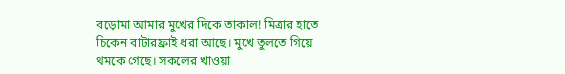বড়োমা আমার মুখের দিকে তাকাল! মিত্রার হাতে চিকেন বাটারফ্রাই ধরা আছে। মুখে তুলতে গিয়ে থমকে গেছে। সকলের খাওয়া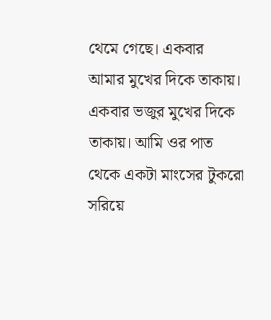থেমে গেছে। একবার আমার মুখের দিকে তাকায়। একবার ভজুর মুখের দিকে তাকায়। আমি ওর পাত থেকে একটা মাংসের টুকরো সরিয়ে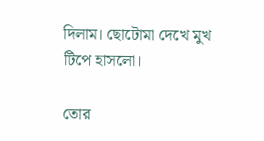দিলাম। ছোটোমা দেখে মুখ টিপে হাসলো।

তোর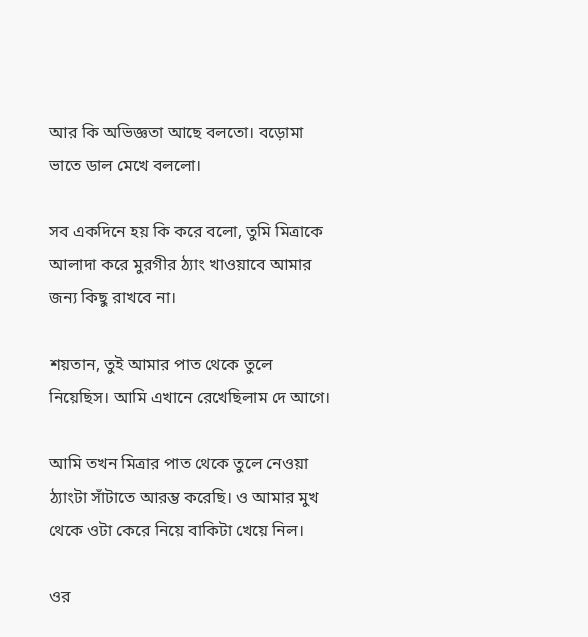আর কি অভিজ্ঞতা আছে বলতো। বড়োমা ভাতে ডাল মেখে বললো।

সব একদিনে হয় কি করে বলো, তুমি মিত্রাকে আলাদা করে মুরগীর ঠ্যাং খাওয়াবে আমার জন্য কিছু রাখবে না।

শয়তান, তুই আমার পাত থেকে তুলে নিয়েছিস। আমি এখানে রেখেছিলাম দে আগে।

আমি তখন মিত্রার পাত থেকে তুলে নেওয়া ঠ্যাংটা সাঁটাতে আরম্ভ করেছি। ও আমার মুখ থেকে ওটা কেরে নিয়ে বাকিটা খেয়ে নিল।

ওর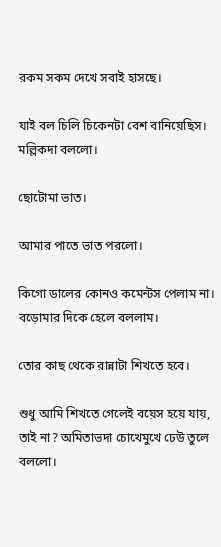রকম সকম দেখে সবাই হাসছে।

যাই বল চিলি চিকেনটা বেশ বানিয়েছিস। মল্লিকদা বললো।

ছোটোমা ভাত।

আমার পাতে ভাত পরলো।

কিগো ডালের কোনও কমেন্টস পেলাম না। বড়োমার দিকে হেলে বললাম।

তোর কাছ থেকে রান্নাটা শিখতে হবে।

শুধু আমি শিখতে গেলেই বয়েস হয়ে যায়, তাই না? অমিতাভদা চোখেমুখে ঢেউ তুলে বললো।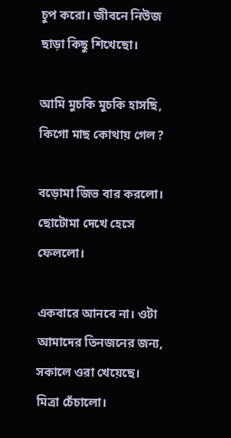চুপ করো। জীবনে নিউজ ছাড়া কিছু শিখেছো।

আমি মুচকি মুচকি হাসছি, কিগো মাছ কোথায় গেল?

বড়োমা জিভ বার করলো। ছোটোমা দেখে হেসে ফেললো।

একবারে আনবে না। ওটা আমাদের তিনজনের জন্য, সকালে ওরা খেয়েছে। মিত্রা চেঁচালো।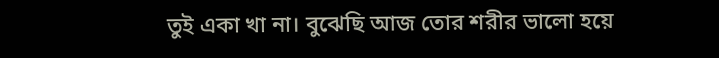তুই একা খা না। বুঝেছি আজ তোর শরীর ভালো হয়ে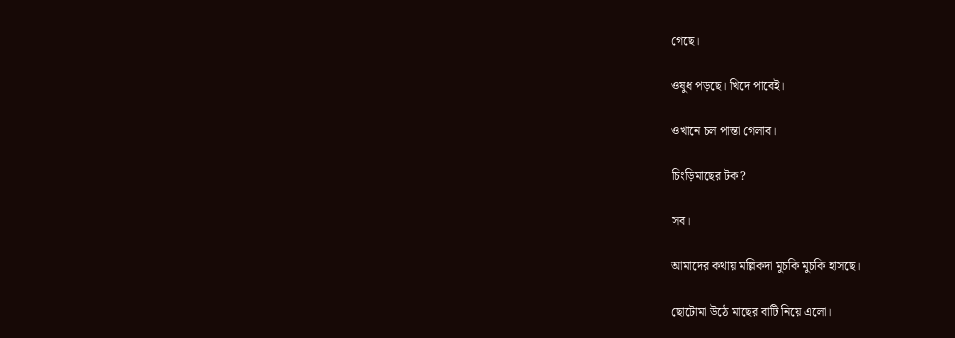গেছে।

ওষুধ পড়ছে। খিদে পাবেই।

ওখানে চল পান্তা গেলাব।

চিংড়িমাছের টক?

সব।

আমাদের কথায় মল্লিকদা মুচকি মুচকি হাসছে।

ছোটোমা উঠে মাছের বাটি নিয়ে এলো।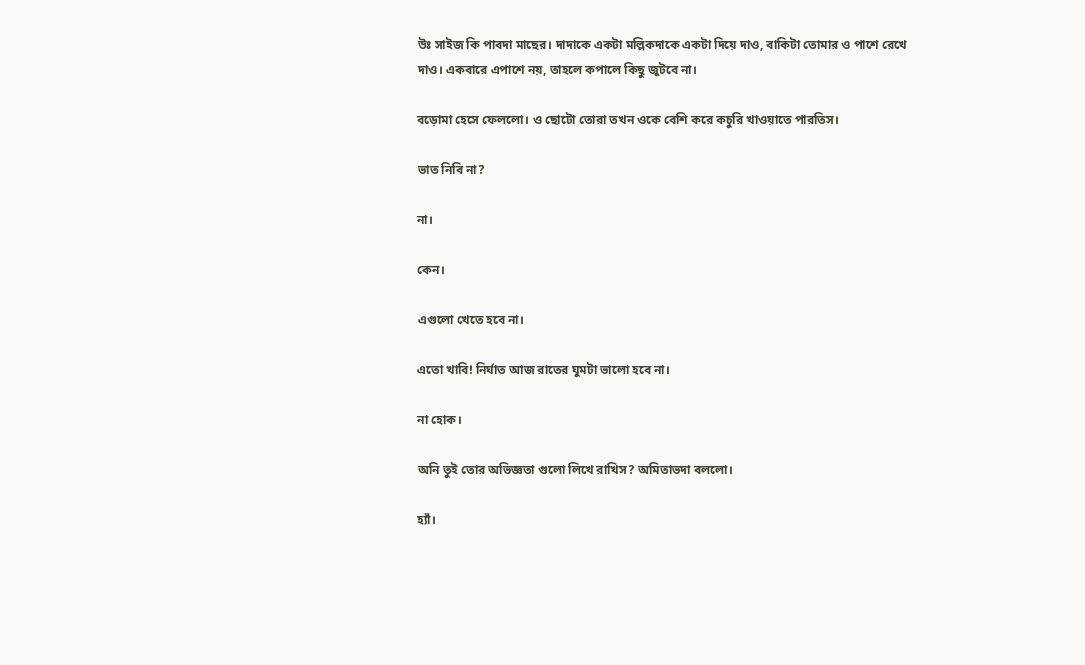উঃ সাইজ কি পাবদা মাছের। দাদাকে একটা মল্লিকদাকে একটা দিয়ে দাও, বাকিটা তোমার ও পাশে রেখে দাও। একবারে এপাশে নয়, তাহলে কপালে কিছু জুটবে না।

বড়োমা হেসে ফেললো। ও ছোটো তোরা তখন ওকে বেশি করে কচুরি খাওয়াতে পারতিস।

ভাত নিবি না?

না।

কেন।

এগুলো খেতে হবে না।

এতো খাবি! নির্ঘাত আজ রাতের ঘুমটা ভালো হবে না।

না হোক।

অনি তুই তোর অভিজ্ঞতা গুলো লিখে রাখিস? অমিতাভদা বললো।

হ্যাঁ।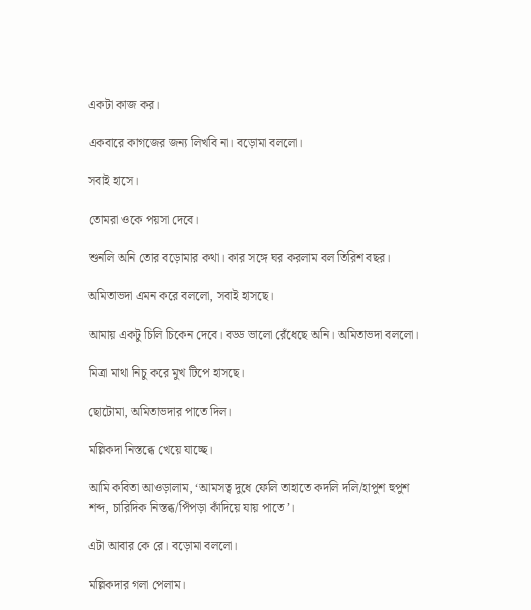একটা কাজ কর।

একবারে কাগজের জন্য লিখবি না। বড়োমা বললো।

সবাই হাসে।

তোমরা ওকে পয়সা দেবে।

শুনলি অনি তোর বড়োমার কথা। কার সঙ্গে ঘর করলাম বল তিরিশ বছর।

অমিতাভদা এমন করে বললো, সবাই হাসছে।

আমায় একটু চিলি চিকেন দেবে। বড্ড ভালো রেঁধেছে অনি। অমিতাভদা বললো।

মিত্রা মাথা নিচু করে মুখ টিপে হাসছে।

ছোটোমা, অমিতাভদার পাতে দিল।

মল্লিকদা নিস্তব্ধে খেয়ে যাচ্ছে।

আমি কবিতা আওড়ালাম, ‘আমসত্ব দুধে ফেলি তাহাতে কদলি দলি/হাপুশ হুপুশ শব্দ, চারিদিক নিস্তব্ধ/পিঁপড়া কাঁদিয়ে যায় পাতে’।

এটা আবার কে রে। বড়োমা বললো।

মল্লিকদার গলা পেলাম।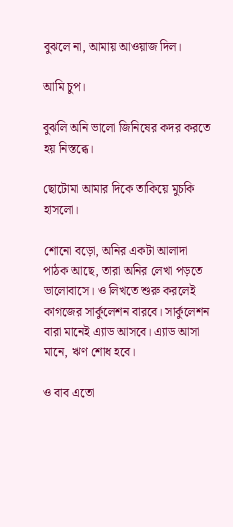বুঝলে না, আমায় আওয়াজ দিল।

আমি চুপ।

বুঝলি অনি ভালো জিনিষের কদর করতে হয় নিস্তব্ধে।

ছোটোমা আমার দিকে তাকিয়ে মুচকি হাসলো।

শোনো বড়ো, অনির একটা আলাদা পাঠক আছে, তারা অনির লেখা পড়তে ভালোবাসে। ও লিখতে শুরু করলেই কাগজের সার্কুলেশন বারবে। সার্কুলেশন বারা মানেই এ্যাড আসবে। এ্যাড আসা মানে, ঋণ শোধ হবে।

ও বাব এতো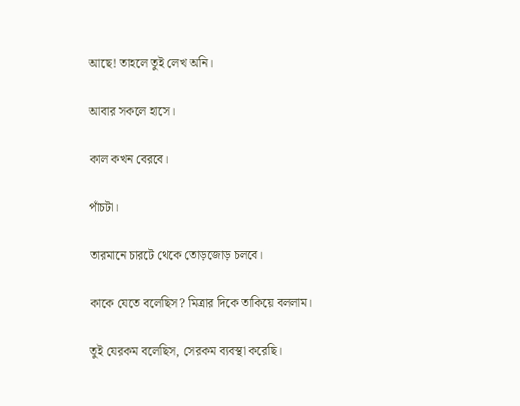আছে! তাহলে তুই লেখ অনি।

আবার সকলে হাসে।

কাল কখন বেরবে।

পাঁচটা।

তারমানে চারটে থেকে তোড়জোড় চলবে।

কাকে যেতে বলেছিস? মিত্রার দিকে তাকিয়ে বললাম।

তুই যেরকম বলেছিস, সেরকম ব্যবস্থা করেছি।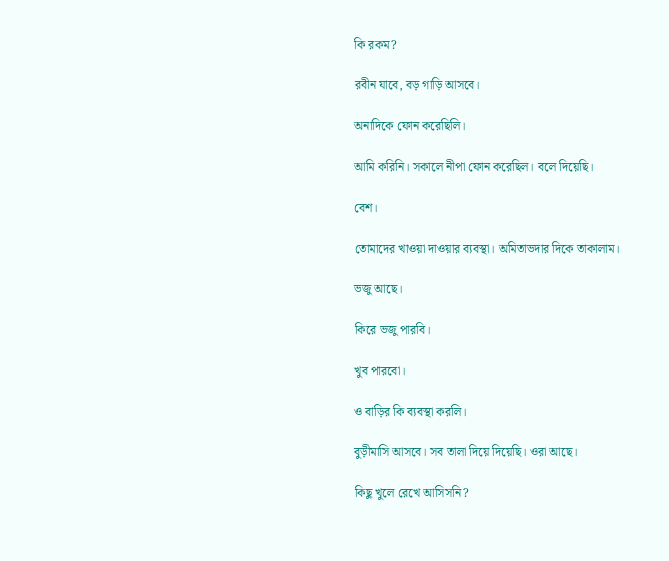কি রকম?

রবীন যাবে, বড় গাড়ি আসবে।

অনাদিকে ফোন করেছিলি।

আমি করিনি। সকালে নীপা ফোন করেছিল। বলে দিয়েছি।

বেশ।

তোমাদের খাওয়া দাওয়ার ব্যবস্থা। অমিতাভদার দিকে তাকালাম।

ভজু আছে।

কিরে ভজু পারবি।

খুব পারবো।

ও বাড়ির কি ব্যবস্থা করলি।

বুড়ীমাসি আসবে। সব তালা দিয়ে দিয়েছি। ওরা আছে।

কিছু খুলে রেখে আসিসনি?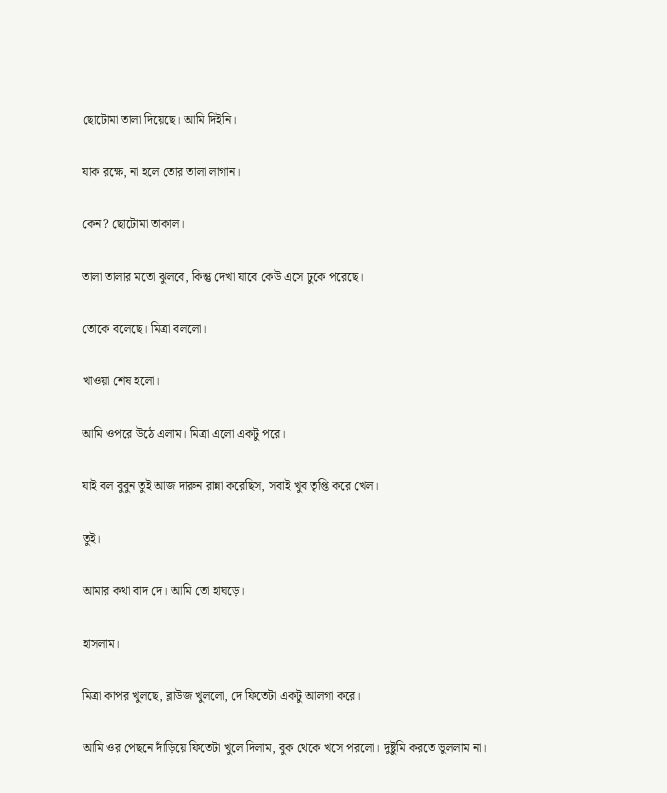ছোটোমা তালা দিয়েছে। আমি দিইনি।

যাক রক্ষে, না হলে তোর তালা লাগান।

কেন? ছোটোমা তাকাল।

তালা তালার মতো ঝুলবে, কিন্তু দেখা যাবে কেউ এসে ঢুকে পরেছে।

তোকে বলেছে। মিত্রা বললো।

খাওয়া শেষ হলো।

আমি ওপরে উঠে এলাম। মিত্রা এলো একটু পরে।

যাই বল বুবুন তুই আজ দারুন রান্না করেছিস, সবাই খুব তৃপ্তি করে খেল।

তুই।

আমার কথা বাদ দে। আমি তো হাঘড়ে।

হাসলাম।

মিত্রা কাপর খুলছে, ব্লাউজ খুললো, দে ফিতেটা একটু আলগা করে।

আমি ওর পেছনে দাঁড়িয়ে ফিতেটা খুলে দিলাম, বুক থেকে খসে পরলো। দুষ্টুমি করতে ভুললাম না।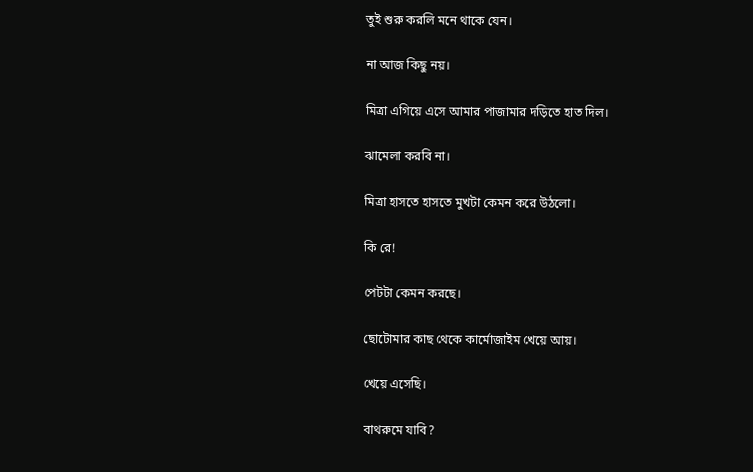তুই শুরু করলি মনে থাকে যেন।

না আজ কিছু নয়।

মিত্রা এগিয়ে এসে আমার পাজামার দড়িতে হাত দিল।

ঝামেলা করবি না।

মিত্রা হাসতে হাসতে মুখটা কেমন করে উঠলো।

কি রে!

পেটটা কেমন করছে।

ছোটোমার কাছ থেকে কার্মোজাইম খেয়ে আয়।

খেয়ে এসেছি।

বাথরুমে যাবি?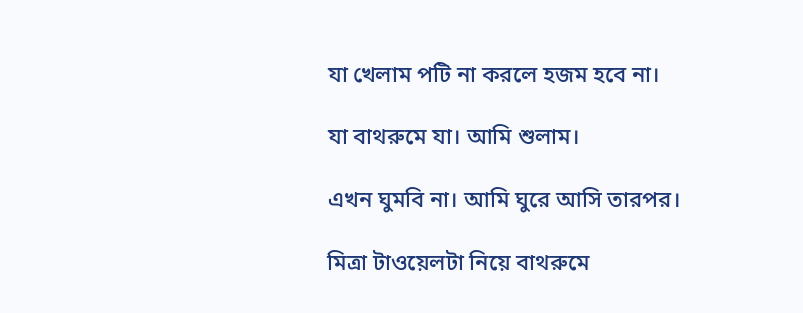যা খেলাম পটি না করলে হজম হবে না।

যা বাথরুমে যা। আমি শুলাম।

এখন ঘুমবি না। আমি ঘুরে আসি তারপর।

মিত্রা টাওয়েলটা নিয়ে বাথরুমে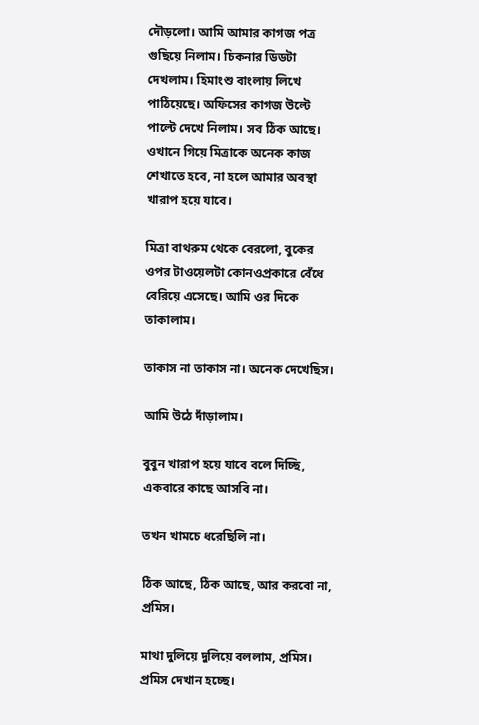দৌড়লো। আমি আমার কাগজ পত্র গুছিয়ে নিলাম। চিকনার ডিডটা দেখলাম। হিমাংশু বাংলায় লিখে পাঠিয়েছে। অফিসের কাগজ উল্টে পাল্টে দেখে নিলাম। সব ঠিক আছে। ওখানে গিয়ে মিত্রাকে অনেক কাজ শেখাতে হবে, না হলে আমার অবস্থা খারাপ হয়ে যাবে।

মিত্রা বাথরুম থেকে বেরলো, বুকের ওপর টাওয়েলটা কোনওপ্রকারে বেঁধে বেরিয়ে এসেছে। আমি ওর দিকে তাকালাম।

তাকাস না তাকাস না। অনেক দেখেছিস।

আমি উঠে দাঁড়ালাম।

বুবুন খারাপ হয়ে যাবে বলে দিচ্ছি, একবারে কাছে আসবি না।

তখন খামচে ধরেছিলি না।

ঠিক আছে, ঠিক আছে, আর করবো না, প্রমিস।

মাথা দুলিয়ে দুলিয়ে বললাম, প্রমিস। প্রমিস দেখান হচ্ছে।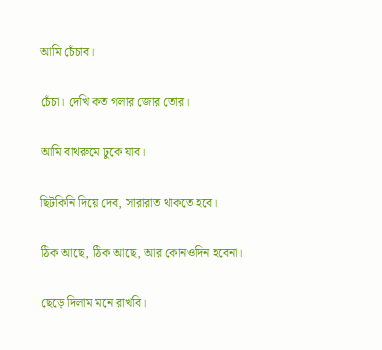আমি চেঁচাব।

চেঁচা। দেখি কত গলার জোর তোর।

আমি বাথরুমে ঢুকে যাব।

ছিটকিনি দিয়ে দেব, সারারাত থাকতে হবে।

ঠিক আছে, ঠিক আছে, আর কোনওদিন হবেনা।

ছেড়ে দিলাম মনে রাখবি।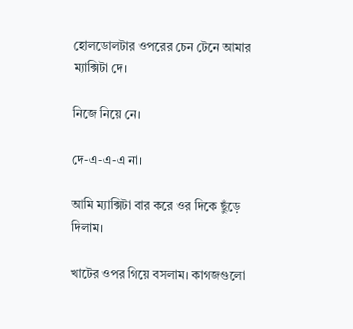হোলডোলটার ওপরের চেন টেনে আমার ম্যাক্সিটা দে।

নিজে নিয়ে নে।

দে-এ-এ-এ না।

আমি ম্যাক্সিটা বার করে ওর দিকে ছুঁড়ে দিলাম।

খাটের ওপর গিয়ে বসলাম। কাগজগুলো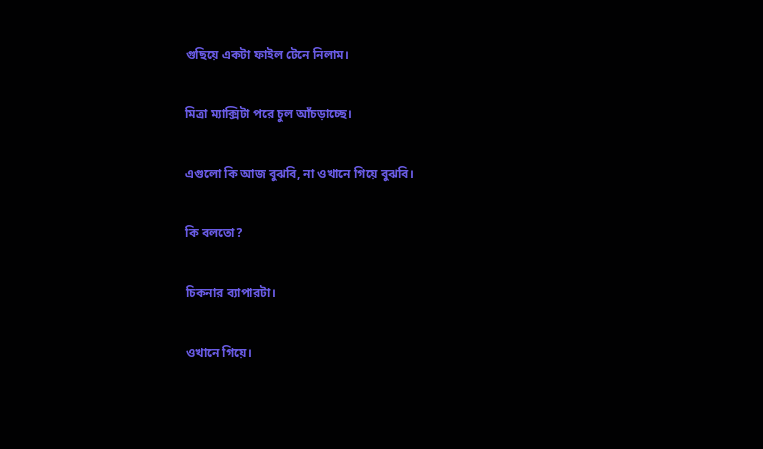গুছিয়ে একটা ফাইল টেনে নিলাম।

মিত্রা ম্যাক্সিটা পরে চুল আঁচড়াচ্ছে।

এগুলো কি আজ বুঝবি, না ওখানে গিয়ে বুঝবি।

কি বলতো?

চিকনার ব্যাপারটা।

ওখানে গিয়ে।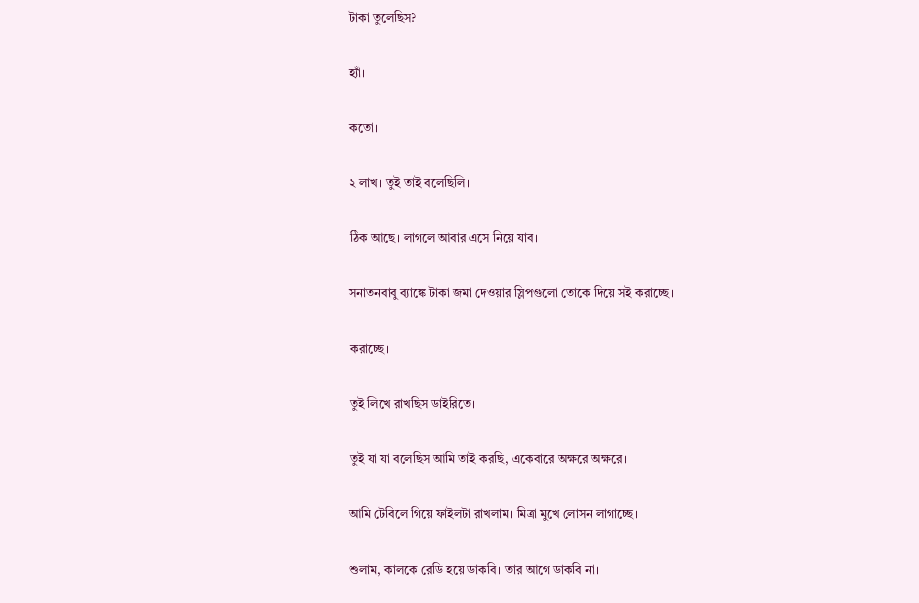টাকা তুলেছিস?

হ্যাঁ।

কতো।

২ লাখ। তুই তাই বলেছিলি।

ঠিক আছে। লাগলে আবার এসে নিয়ে যাব।

সনাতনবাবু ব্যাঙ্কে টাকা জমা দেওয়ার স্লিপগুলো তোকে দিয়ে সই করাচ্ছে।

করাচ্ছে।

তুই লিখে রাখছিস ডাইরিতে।

তুই যা যা বলেছিস আমি তাই করছি, একেবারে অক্ষরে অক্ষরে।

আমি টেবিলে গিয়ে ফাইলটা রাখলাম। মিত্রা মুখে লোসন লাগাচ্ছে।

শুলাম, কালকে রেডি হয়ে ডাকবি। তার আগে ডাকবি না।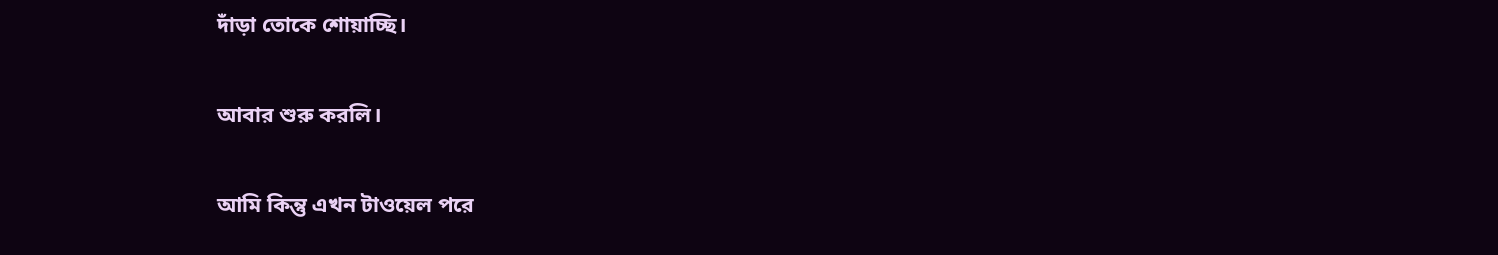দাঁড়া তোকে শোয়াচ্ছি।

আবার শুরু করলি।

আমি কিন্তু এখন টাওয়েল পরে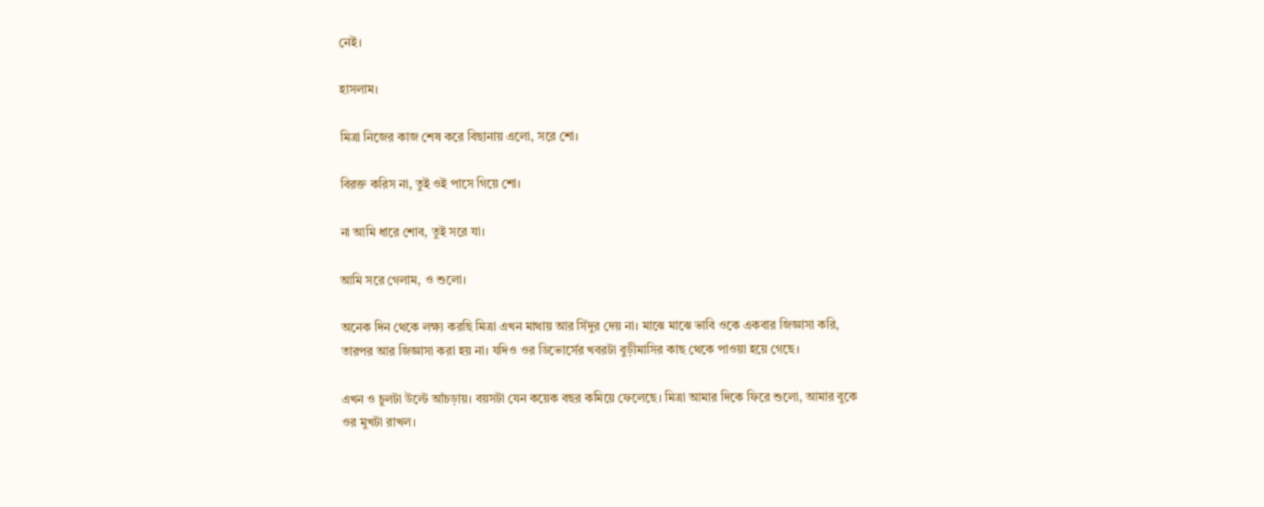নেই।

হাসলাম।

মিত্রা নিজের কাজ শেষ করে বিছানায় এলো, সরে শো।

বিরক্ত করিস না, তুই ওই পাসে গিয়ে শো।

না আমি ধারে শোব, তুই সরে যা।

আমি সরে গেলাম, ও শুলো।

অনেক দিন থেকে লক্ষ্য করছি মিত্রা এখন মাথায় আর সিঁদুর দেয় না। মাঝে মাঝে ভাবি ওকে একবার জিজ্ঞাসা করি, তারপর আর জিজ্ঞাসা করা হয় না। যদিও ওর ডিভোর্সের খবরটা বুড়ীমাসির কাছ থেকে পাওয়া হয়ে গেছে।

এখন ও চুলটা উল্টে আঁচড়ায়। বয়সটা যেন কয়েক বছর কমিয়ে ফেলেছে। মিত্রা আমার দিকে ফিরে শুলো, আমার বুকে ওর মুখটা রাখল।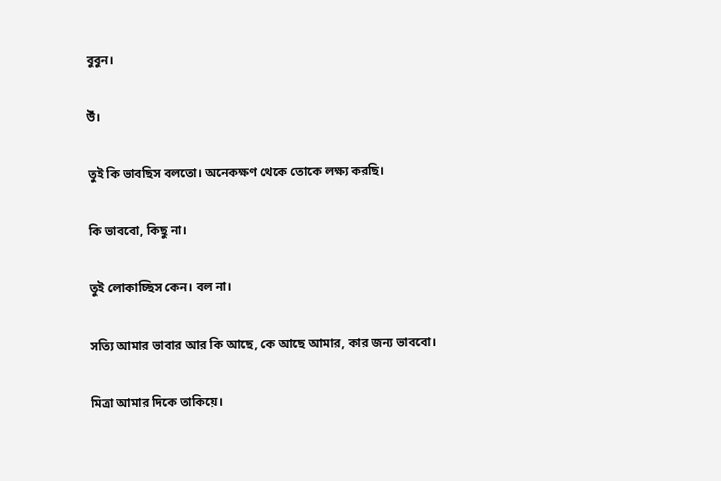বুবুন।

উঁ।

তুই কি ভাবছিস বলতো। অনেকক্ষণ থেকে তোকে লক্ষ্য করছি।

কি ভাববো, কিছু না।

তুই লোকাচ্ছিস কেন। বল না।

সত্যি আমার ভাবার আর কি আছে, কে আছে আমার, কার জন্য ভাববো।

মিত্রা আমার দিকে তাকিয়ে।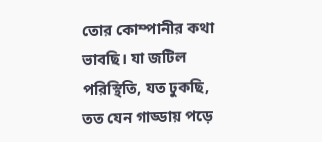তোর কোম্পানীর কথা ভাবছি। যা জটিল পরিস্থিতি, যত ঢুকছি, তত যেন গাড্ডায় পড়ে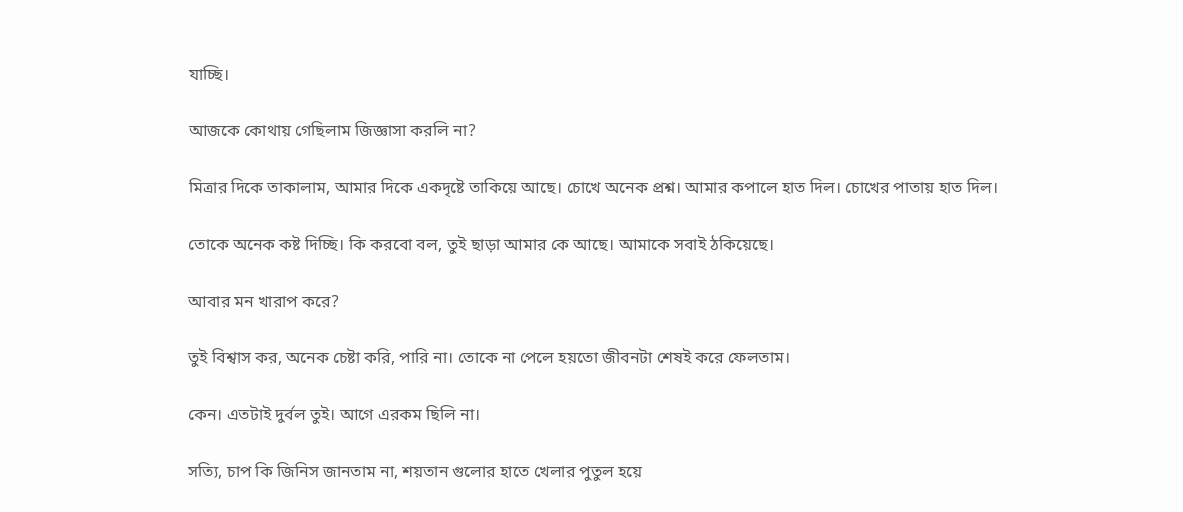যাচ্ছি।

আজকে কোথায় গেছিলাম জিজ্ঞাসা করলি না?

মিত্রার দিকে তাকালাম, আমার দিকে একদৃষ্টে তাকিয়ে আছে। চোখে অনেক প্রশ্ন। আমার কপালে হাত দিল। চোখের পাতায় হাত দিল।

তোকে অনেক কষ্ট দিচ্ছি। কি করবো বল, তুই ছাড়া আমার কে আছে। আমাকে সবাই ঠকিয়েছে।

আবার মন খারাপ করে?

তুই বিশ্বাস কর, অনেক চেষ্টা করি, পারি না। তোকে না পেলে হয়তো জীবনটা শেষই করে ফেলতাম।

কেন। এতটাই দুর্বল তুই। আগে এরকম ছিলি না।

সত্যি, চাপ কি জিনিস জানতাম না, শয়তান গুলোর হাতে খেলার পুতুল হয়ে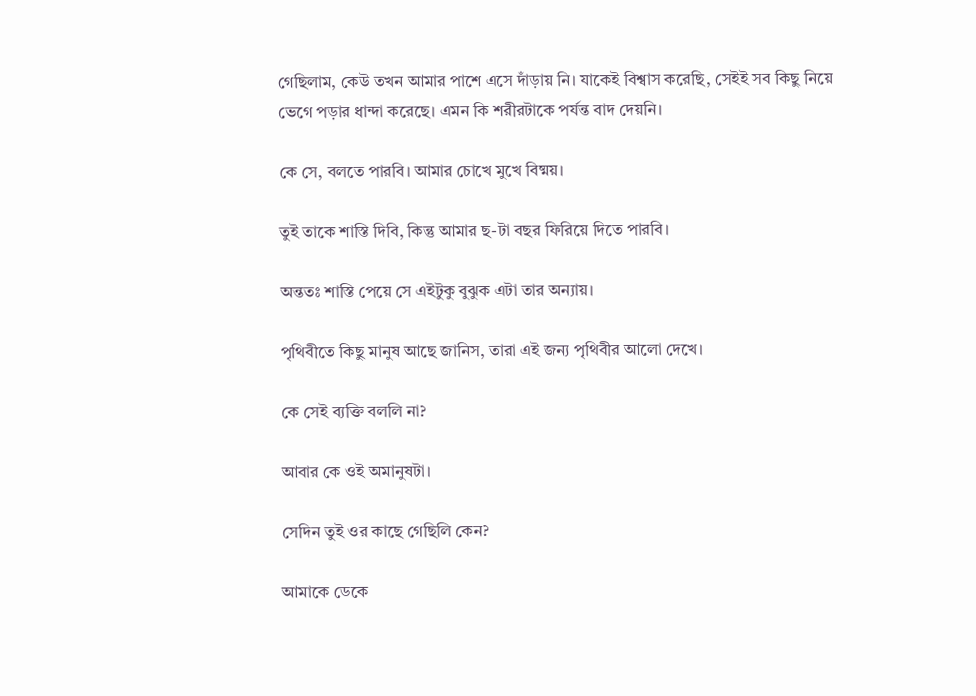গেছিলাম, কেউ তখন আমার পাশে এসে দাঁড়ায় নি। যাকেই বিশ্বাস করেছি, সেইই সব কিছু নিয়ে ভেগে পড়ার ধান্দা করেছে। এমন কি শরীরটাকে পর্যন্ত বাদ দেয়নি।

কে সে, বলতে পারবি। আমার চোখে মুখে বিষ্ময়।

তুই তাকে শাস্তি দিবি, কিন্তু আমার ছ-টা বছর ফিরিয়ে দিতে পারবি।

অন্ততঃ শাস্তি পেয়ে সে এইটুকু বুঝুক এটা তার অন্যায়।

পৃথিবীতে কিছু মানুষ আছে জানিস, তারা এই জন্য পৃথিবীর আলো দেখে।

কে সেই ব্যক্তি বললি না?

আবার কে ওই অমানুষটা।

সেদিন তুই ওর কাছে গেছিলি কেন?

আমাকে ডেকে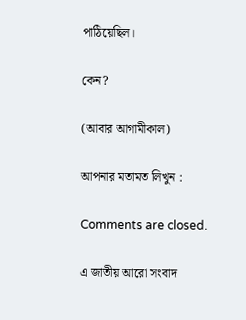পাঠিয়েছিল।

কেন?

(আবার আগামীকাল)

আপনার মতামত লিখুন :

Comments are closed.

এ জাতীয় আরো সংবাদ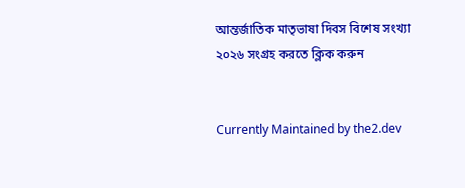আন্তর্জাতিক মাতৃভাষা দিবস বিশেষ সংখ্যা ২০২৬ সংগ্রহ করতে ক্লিক করুন


Currently Maintained by the2.dev